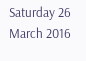Saturday 26 March 2016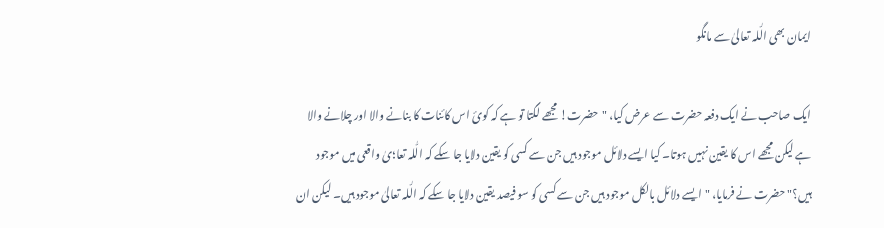ایمان بھی الّٰلہ تعالیٰ سے مانگو

ایک صاحب نے ایک دفعہ حضرت سے عرض کیا، "حضرت! مجھے لگتا تو ہے کہ کوئ اس کائنات کا بنانے والا اور چلانے والا ہے لیکن مجھے اس کا یقین نہیں ہوتا۔ کیا ایسے دلائل موجود ہیں جن سے کسی کو یقین دلایا جا سکے کہ الّٰلہ تعا؛یٰ واقعی میں موجود ہیں؟" حضرت نے فرمایا، "ایسے دلائل بالکل موجود ہیں جن سے کسی کو سو فیصد یقین دلایا جا سکے کہ الّٰلہ تعالیٰ موجود ہیں۔ لیکن ان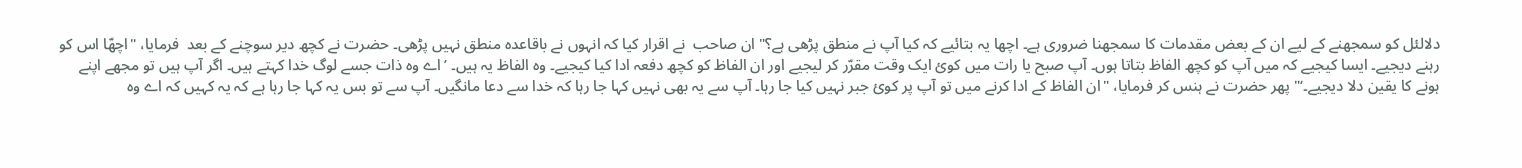دلالئل کو سمجھنے کے لیے ان کے بعض مقدمات کا سمجھنا ضروری ہے۔ اچھا یہ بتائیے کہ کیا آپ نے منطق پڑھی ہے؟" ان صاحب  نے اقرار کیا کہ انہوں نے باقاعدہ منطق نہیں پڑھی۔ حضرت نے کچھ دیر سوچنے کے بعد  فرمایا، "اچھّا اس کو رہنے دیجیے۔ ایسا کیجیے کہ میں آپ کو کچھ الفاظ بتاتا ہوں۔ آپ صبح یا رات میں کوئ ایک وقت مقرّر کر لیجیے اور ان الفاظ کو کچھ دفعہ ادا کیا کیجیے۔ وہ الفاظ یہ ہیں۔ ’اے وہ ذات جسے لوگ خدا کہتے ہیں۔ اگر آپ ہیں تو مجھے اپنے ہونے کا یقین دلا دیجیے۔‘" پھر حضرت نے ہنس کر فرمایا، "ان الفاظ کے ادا کرنے میں تو آپ پر کوئ جبر نہیں کیا جا رہا۔ آپ سے یہ بھی نہیں کہا جا رہا کہ خدا سے دعا مانگیں۔ آپ سے تو بس یہ کہا جا رہا ہے کہ یہ کہیں کہ اے وہ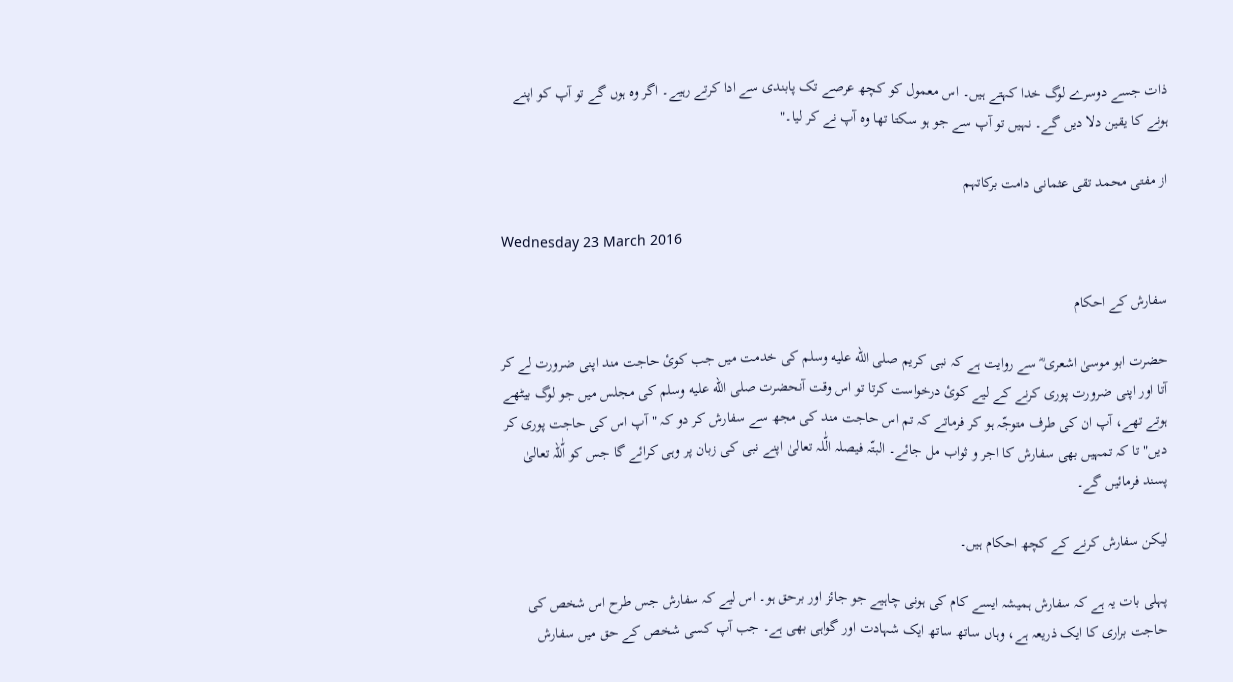ذات جسے دوسرے لوگ خدا کہتے ہیں۔ اس معمول کو کچھ عرصے تک پابندی سے ادا کرتے رہیے۔ اگر وہ ہوں گے تو آپ کو اپنے ہونے کا یقین دلا دیں گے۔ نہیں تو آپ سے جو ہو سکتا تھا وہ آپ نے کر لیا۔"

از مفتی محمد تقی عثمانی دامت برکاتہم

Wednesday 23 March 2016

سفارش کے احکام

حضرت ابو موسیٰ اشعری ؓ سے روایت ہے کہ نبی کریم صلى الله عليه وسلم کی خدمت میں جب کوئ حاجت مند اپنی ضرورت لے کر آتا اور اپنی ضرورت پوری کرنے کے لیے کوئ درخواست کرتا تو اس وقت آنحضرت صلى الله عليه وسلم کی مجلس میں جو لوگ بیٹھے ہوتے تھے، آپ ان کی طرف متوجّہ ہو کر فرماتے کہ تم اس حاجت مند کی مجھ سے سفارش کر دو کہ "آپ اس کی حاجت پوری کر دیں" تا کہ تمہیں بھی سفارش کا اجر و ثواب مل جائے۔ البتّہ فیصلہ الّٰلہ تعالیٰ اپنے نبی کی زبان پر وہی کرائے گا جس کو اّٰللہ تعالیٰ پسند فرمائیں گے۔

لیکن سفارش کرنے کے کچھ احکام ہیں۔

پہلی بات یہ ہے کہ سفارش ہمیشہ ایسے کام کی ہونی چاہیے جو جائز اور برحق ہو۔ اس لیے کہ سفارش جس طرح اس شخص کی حاجت براری کا ایک ذریعہ ہے، وہاں ساتھ ساتھ ایک شہادت اور گواہی بھی ہے۔ جب آپ کسی شخص کے حق میں سفارش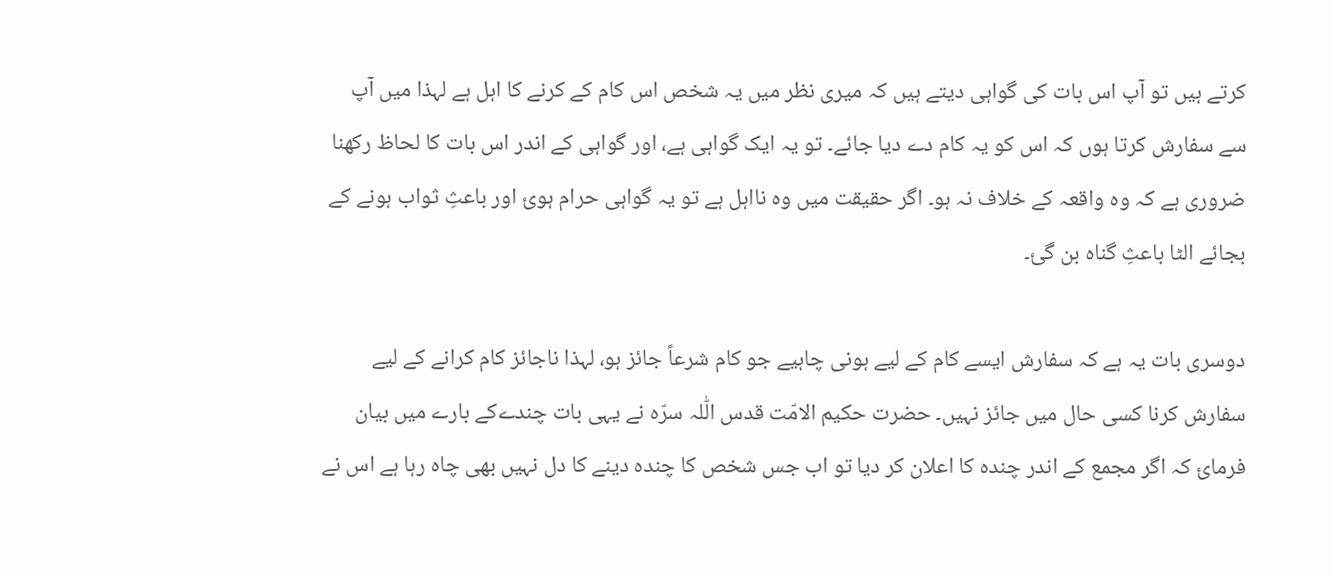کرتے ہیں تو آپ اس بات کی گواہی دیتے ہیں کہ میری نظر میں یہ شخص اس کام کے کرنے کا اہل ہے لہذا میں آپ سے سفارش کرتا ہوں کہ اس کو یہ کام دے دیا جائے۔ تو یہ ایک گواہی ہے، اور گواہی کے اندر اس بات کا لحاظ رکھنا ضروری ہے کہ وہ واقعہ کے خلاف نہ ہو۔ اگر حقیقت میں وہ نااہل ہے تو یہ گواہی حرام ہوئ اور باعثِ ثواب ہونے کے بجائے الٹا باعثِ گناہ بن گئ۔

دوسری بات یہ ہے کہ سفارش ایسے کام کے لیے ہونی چاہیے جو کام شرعاً جائز ہو، لہذا ناجائز کام کرانے کے لیے سفارش کرنا کسی حال میں جائز نہیں۔ حضرت حکیم الامّت قدس الّٰلہ سرّہ نے یہی بات چندےکے بارے میں بیان فرمائ کہ اگر مجمع کے اندر چندہ کا اعلان کر دیا تو اب جس شخص کا چندہ دینے کا دل نہیں بھی چاہ رہا ہے اس نے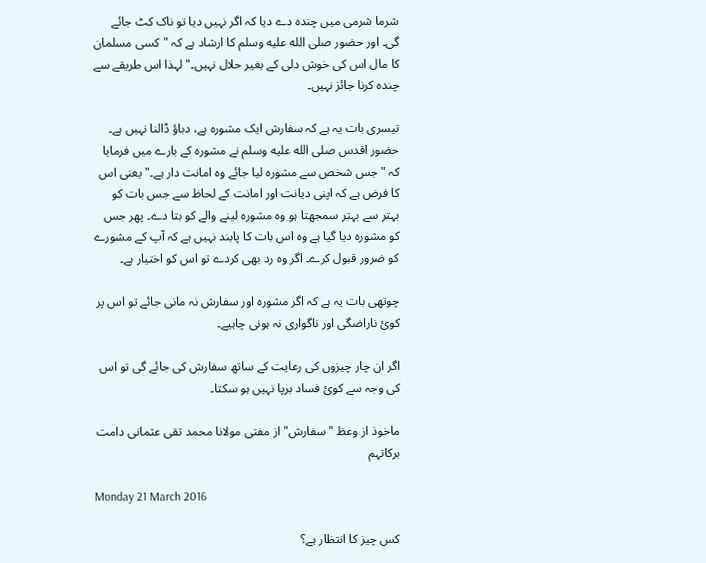شرما شرمی میں چندہ دے دیا کہ اگر نہیں دیا تو ناک کٹ جائے گی۔ اور حضور صلى الله عليه وسلم کا ارشاد ہے کہ "کسی مسلمان کا مال اس کی خوش دلی کے بغیر حلال نہیں۔" لہذا اس طریقے سے چندہ کرنا جائز نہیں۔

تیسری بات یہ ہے کہ سفارش ایک مشورہ ہے، دباؤ ڈالنا نہیں ہے۔ حضور اقدس صلى الله عليه وسلم نے مشورہ کے بارے میں فرمایا کہ "جس شخص سے مشورہ لیا جائے وہ امانت دار ہے۔" یعنی اس کا فرض ہے کہ اپنی دیانت اور امانت کے لحاظ سے جس بات کو بہتر سے بہتر سمجھتا ہو وہ مشورہ لینے والے کو بتا دے۔ پھر جس کو مشورہ دیا گیا ہے وہ اس بات کا پابند نہیں ہے کہ آپ کے مشورے کو ضرور قبول کرے۔ اگر وہ رد بھی کردے تو اس کو اختیار ہے۔

چوتھی بات یہ ہے کہ اگر مشورہ اور سفارش نہ مانی جائے تو اس پر کوئ ناراضگی اور ناگواری نہ ہونی چاہیے۔

اگر ان چار چیزوں کی رعایت کے ساتھ سفارش کی جائے گی تو اس کی وجہ سے کوئ فساد برپا نہیں ہو سکتا۔

ماخوذ از وعظ "سفارش" از مفتی مولانا محمد تقی عثمانی دامت برکاتہم

Monday 21 March 2016

کس چیز کا انتظار ہے؟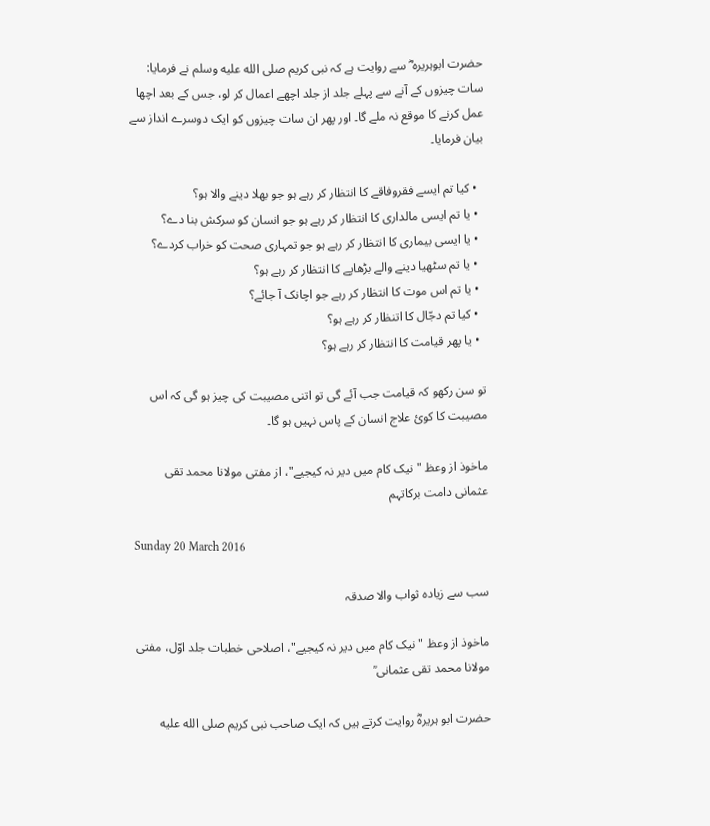حضرت ابوہریرہ ؓ سے روایت ہے کہ نبی کریم صلى الله عليه وسلم نے فرمایا: سات چیزوں کے آنے سے پہلے جلد از جلد اچھے اعمال کر لو، جس کے بعد اچھا عمل کرنے کا موقع نہ ملے گا۔ اور پھر ان سات چیزوں کو ایک دوسرے انداز سے بیان فرمایا۔

  • کیا تم ایسے فقروفاقے کا انتظار کر رہے ہو جو بھلا دینے والا ہو؟
  • یا تم ایسی مالداری کا انتظار کر رہے ہو جو انسان کو سرکش بنا دے؟
  • یا ایسی بیماری کا انتظار کر رہے ہو جو تمہاری صحت کو خراب کردے؟
  • یا تم سٹھیا دینے والے بڑھاپے کا انتظار کر رہے ہو؟
  • یا تم اس موت کا انتظار کر رہے جو اچانک آ جائے؟
  • کیا تم دجّال کا اتنظار کر رہے ہو؟
  • یا پھر قیامت کا انتظار کر رہے ہو؟

تو سن رکھو کہ قیامت جب آئے گی تو اتنی مصیبت کی چیز ہو گی کہ اس مصیبت کا کوئ علاج انسان کے پاس نہیں ہو گا۔

ماخوذ از وعظ "نیک کام میں دیر نہ کیجیے"، از مفتی مولانا محمد تقی عثمانی دامت برکاتہم

Sunday 20 March 2016

سب سے زیادہ ثواب والا صدقہ

ماخوذ از وعظ "نیک کام میں دیر نہ کیجیے"، اصلاحی خطبات جلد اوّل، مفتی مولانا محمد تقی عثمانی ؒ

حضرت ابو ہریرہؓ روایت کرتے ہیں کہ ایک صاحب نبی کریم صلى الله عليه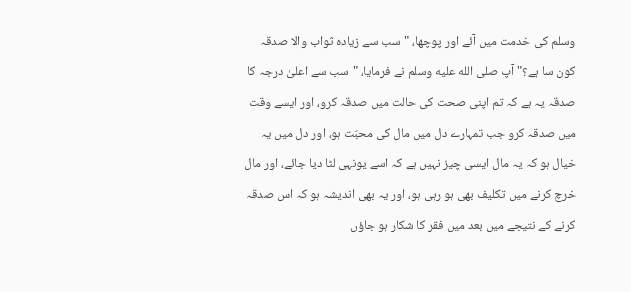وسلم کی خدمت میں آئے اور پوچھا، "سب سے زیادہ ثواب والا صدقہ کون سا ہے؟" آپ صلى الله عليه وسلم نے فرمایا، "سب سے اعلیٰ درجہ کا صدقہ یہ ہے کہ تم اپنی صحت کی حالت میں صدقہ کرو، اور ایسے وقت میں صدقہ کرو جب تمہارے دل میں مال کی محبّت ہو، اور دل میں یہ خیال ہو کہ یہ مال ایسی چیز نہیں ہے کہ اسے یونہی لٹا دیا جائے، اور مال خرچ کرنے میں تکلیف بھی ہو رہی ہو، اور یہ بھی اندیشہ ہو کہ اس صدقہ کرنے کے نتیجے میں بعد میں فقر کا شکار ہو جاؤں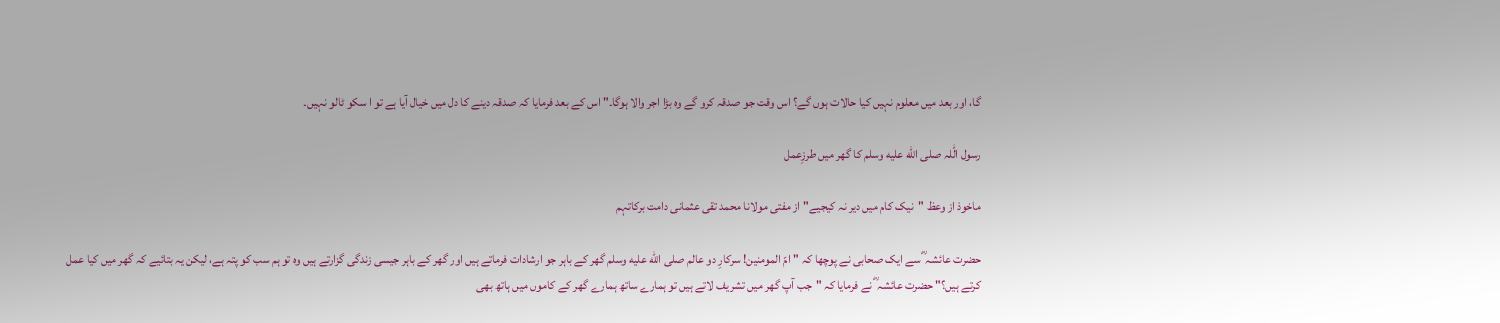گا، اور بعد میں معلوم نہیں کیا حالات ہوں گے؟ اس وقت جو صدقہ کرو گے وہ بڑا اجر والا ہوگا۔" اس کے بعد فرمایا کہ صدقہ دینے کا دل میں خیال آیا ہے تو ا سکو ٹالو نہیں۔

رسول الّٰلہ صلى الله عليه وسلم کا گھر میں طرزِعمل

ماخوذ از وعظ "نیک کام میں دیر نہ کیجیے"از مفتی مولانا محمد تقی عثمانی دامت برکاتہم

حضرت عائشہ ؓ سے ایک صحابی نے پوچھا کہ "امّ المومنین! سرکارِ دو عالم صلى الله عليه وسلم گھر کے باہر جو ارشادات فرماتے ہیں اور گھر کے باہر جیسی زندگی گزارتے ہیں وہ تو ہم سب کو پتہ ہے، لیکن یہ بتائیے کہ گھر میں کیا عمل کرتے ہیں؟" حضرت عائشہ ؓ نے فرمایا کہ "جب آپ گھر میں تشریف لاتے ہیں تو ہمارے ساتھ ہمارے گھر کے کاموں میں ہاتھ بھی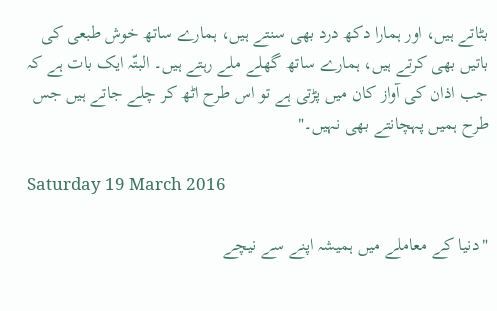بٹاتے ہیں، اور ہمارا دکھ درد بھی سنتے ہیں، ہمارے ساتھ خوش طبعی کی باتیں بھی کرتے ہیں، ہمارے ساتھ گھلے ملے رہتے ہیں۔ البتّہ ایک بات ہے کہ جب اذان کی آواز کان میں پڑتی ہے تو اس طرح اٹھ کر چلے جاتے ہیں جس طرح ہمیں پہچانتے بھی نہیں۔"

Saturday 19 March 2016

"دنیا کے معاملے میں ہمیشہ اپنے سے نیچے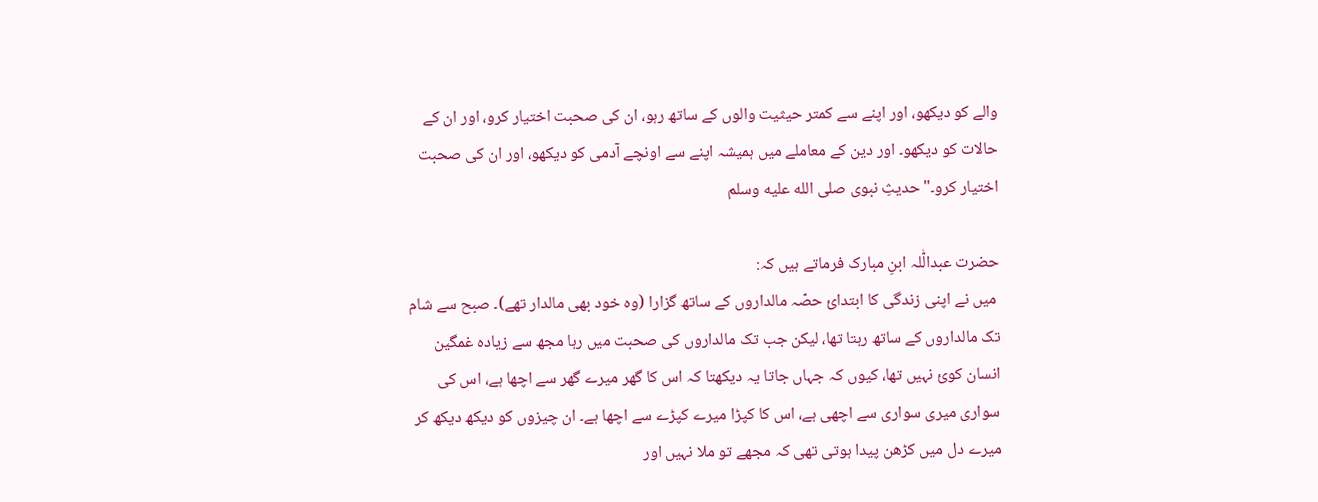والے کو دیکھو، اور اپنے سے کمتر حیثیت والوں کے ساتھ رہو، ان کی صحبت اختیار کرو، اور ان کے حالات کو دیکھو۔ اور دین کے معاملے میں ہمیشہ اپنے سے اونچے آدمی کو دیکھو، اور ان کی صحبت اختیار کرو۔"حدیثِ نبوی صلى الله عليه وسلم

حضرت عبدالّٰلہ ابنِ مبارک فرماتے ہیں کہ:
 میں نے اپنی زندگی کا ابتدائ حصّہ مالداروں کے ساتھ گزارا (وہ خود بھی مالدار تھے)۔ صبح سے شام تک مالداروں کے ساتھ رہتا تھا، لیکن جب تک مالداروں کی صحبت میں رہا مجھ سے زیادہ غمگین انسان کوئ نہیں تھا، کیوں کہ جہاں جاتا یہ دیکھتا کہ اس کا گھر میرے گھر سے اچھا ہے، اس کی سواری میری سواری سے اچھی ہے، اس کا کپڑا میرے کپڑے سے اچھا ہے۔ ان چیزوں کو دیکھ دیکھ کر میرے دل میں کڑھن پیدا ہوتی تھی کہ مجھے تو ملا نہیں اور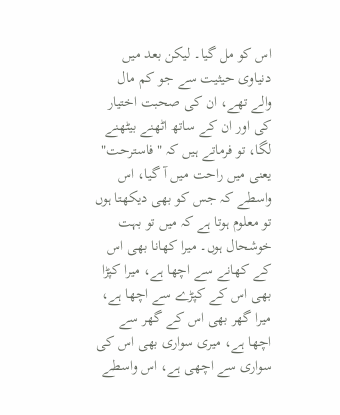اس کو مل گیا۔ لیکن بعد میں دنیاوی حیثیت سے جو کم مال والے تھے، ان کی صحبت اختیار کی اور ان کے ساتھ اٹھنے بیٹھنے لگا، تو فرماتے ہیں کہ "فاسترحت" یعنی میں راحت میں آ گیا، اس واسطے کہ جس کو بھی دیکھتا ہوں تو معلوم ہوتا ہے کہ میں تو بہت خوشحال ہوں۔ میرا کھانا بھی اس کے کھانے سے اچھا ہے، میرا کپڑا بھی اس کے کپڑے سے اچھا ہے، میرا گھر بھی اس کے گھر سے اچھا ہے، میری سواری بھی اس کی سواری سے اچھی ہے، اس واسطے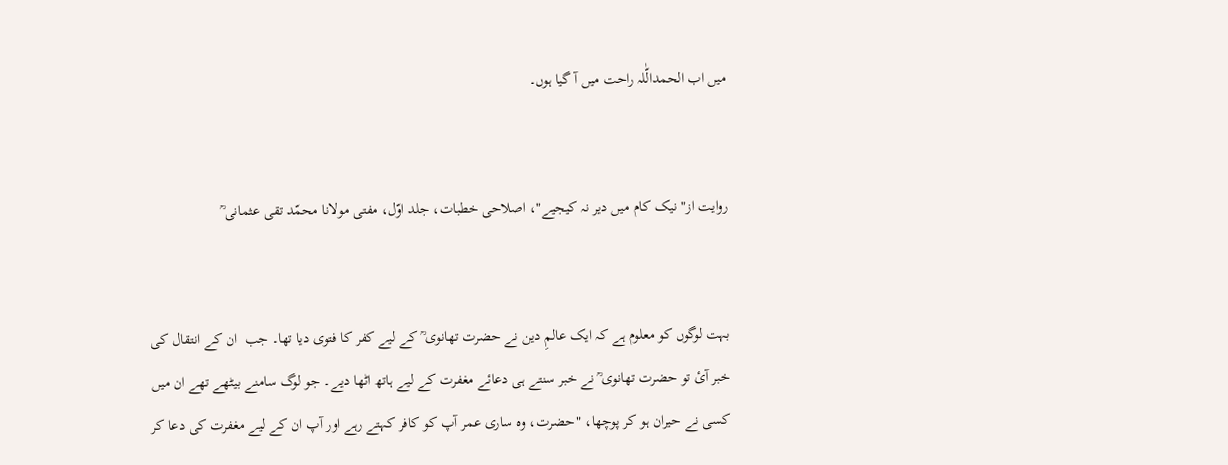میں اب الحمدالّٰلہ راحت میں آ گیا ہوں۔


روایت از" نیک کام میں دیر نہ کیجیے"، اصلاحی خطبات، جلد اوّل، مفتی مولانا محمّد تقی عثمانی ؒ


بہت لوگوں کو معلوم ہے کہ ایک عالمِ دین نے حضرت تھانوی ؒ کے لیے کفر کا فتوی دیا تھا۔ جب  ان کے انتقال کی خبر آئ تو حضرت تھانوی ؒ نے خبر سنتے ہی دعائے مغفرت کے لیے ہاتھ اٹھا دیے۔ جو لوگ سامنے بیٹھے تھے ان میں کسی نے حیران ہو کر پوچھا، "حضرت، وہ ساری عمر آپ کو کافر کہتے رہے اور آپ ان کے لیے مغفرت کی دعا کر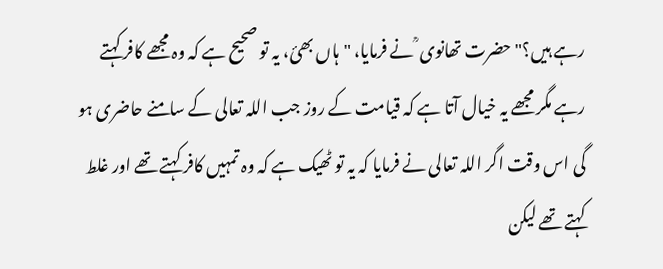رہے ہیں؟" حضرت تھانوی ؒ نے فرمایا، "ہاں بھئ، یہ تو صحیح ہے کہ وہ مجھے کافر کہتے رہے مگر مجھے یہ خیال آتا ہے کہ قیامت کے روز جب اللہ تعالی کے سامنے حاضری ہو گی اس وقت اگر اللہ تعالی نے فرمایا کہ یہ تو ٹھیک ہے کہ وہ تمہیں کافر کہتے تھے اور غلط کہتے تھے لیکن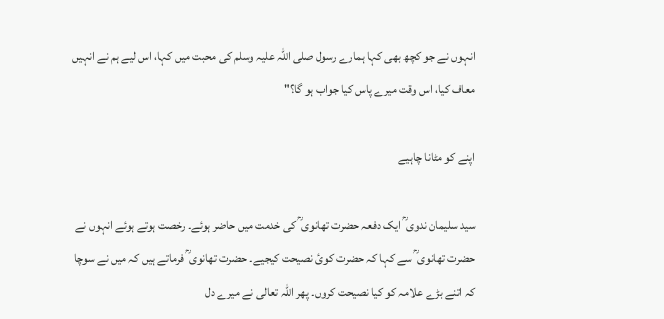انہوں نے جو کچھ بھی کہا ہمارے رسول صلی اللہ علیہ وسلم کی محبت میں کہا، اس لیے ہم نے انہیں معاف کیا، اس وقت میرے پاس کیا جواب ہو گا؟"

اپنے کو مٹانا چاہیے

سید سلیمان ندوی ؒ ایک دفعہ حضرت تھانوی ؒ کی خدمت میں حاضر ہوئے۔ رخصت ہوتے ہوئے انہوں نے حضرت تھانوی ؒ سے کہا کہ حضرت کوئ نصیحت کیجیے۔ حضرت تھانوی ؒ فرماتے ہیں کہ میں نے سوچا کہ اتنے بڑے علامہ کو کیا نصیحت کروں۔ پھر اللہ تعالی نے میرے دل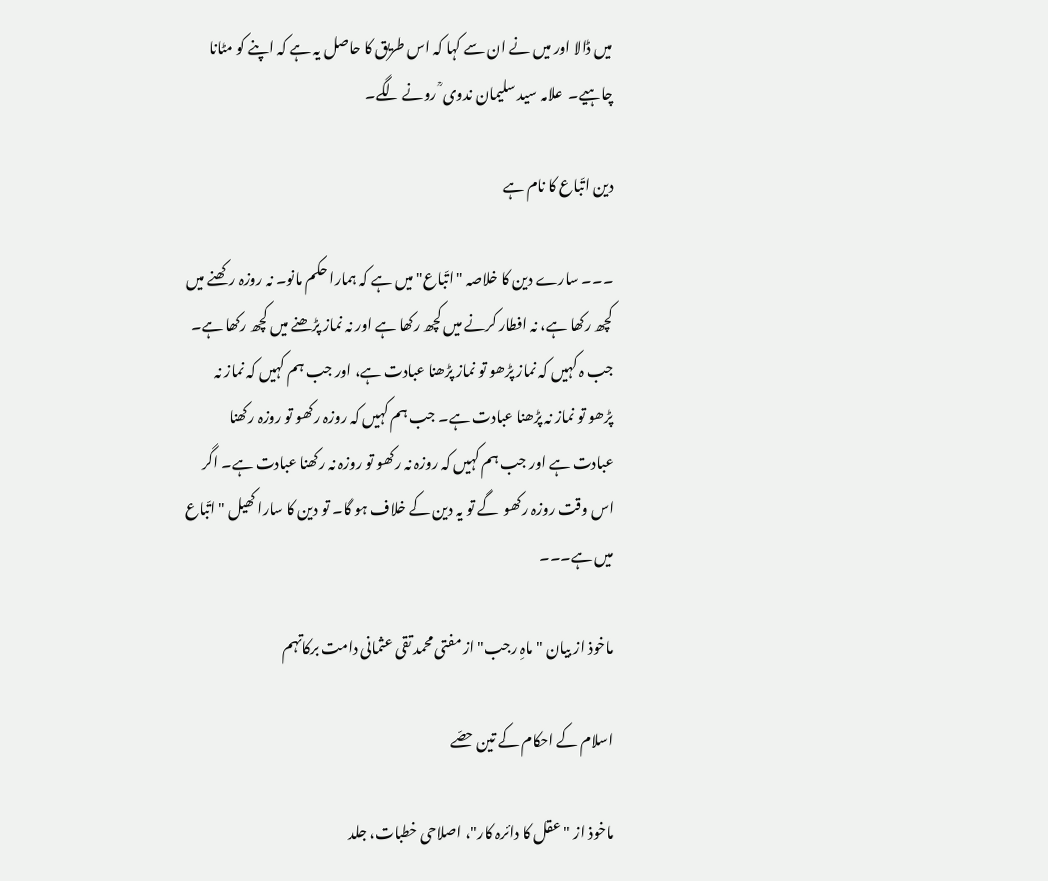میں ڈالا اور میں نے ان سے کہا کہ اس طریق کا حاصل یہ ہے کہ اپنے کو مٹانا چاہیے۔  علامہ سید سلیمان ندوی ؒ رونے لگے۔

دین اتّباع کا نام ہے

۔۔۔ سارے دین کا خلاصہ "اتّباع" میں ہے کہ ہمارا حکم مانو۔ نہ روزہ رکھنے میں کچھ رکھا ہے، نہ افطار کرنے میں کچھ رکھا ہے اور نہ نماز پڑھنے میں کچھ رکھا ہے۔ جب ہ کہیں کہ نماز پڑھو تو نماز پڑھنا عبادت ہے، اور جب ہم کہیں کہ نماز نہ پڑھو تو نماز نہ پڑھنا عبادت ہے۔ جب ہم کہیں کہ روزہ رکھو تو روزہ رکھنا عبادت ہے اور جب ہم کہیں کہ روزہ نہ رکھو تو روزہ نہ رکھنا عبادت ہے۔ اگر اس وقت روزہ رکھو  گے تو یہ دین کے خلاف ہو گا۔ تو دین کا سارا کھیل "اتّباع میں ہے۔۔۔

ماخوذ از بیان "ماہِ رجب" از مفتی محمد تقی عثمانی دامت برکاتہم

اسلام کے احکام کے تین حصّے

ماخوذ از "عقل کا دائرہ کار"، اصلاحی خطبات، جلد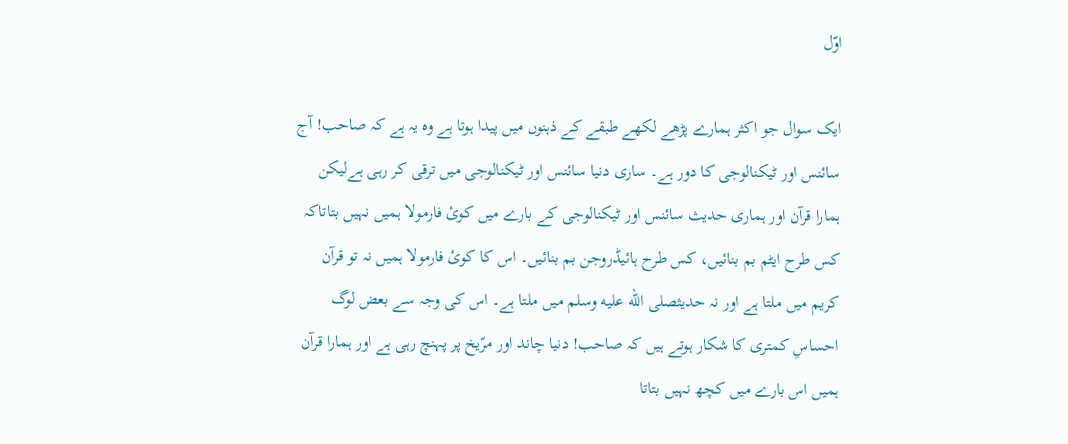اوّل

ایک سوال جو اکثر ہمارے پڑھے لکھے طبقے کے ذہنوں میں پیدا ہوتا ہے وہ یہ ہے کہ صاحب! آج سائنس اور ٹیکنالوجی کا دور ہے۔ ساری دنیا سائنس اور ٹیکنالوجی میں ترقی کر رہی ہےلیکن ہمارا قرآن اور ہماری حدیث سائنس اور ٹیکنالوجی کے بارے میں کوئ فارمولا ہمیں نہیں بتاتاکہ کس طرح ایٹم بم بنائیں، کس طرح ہائیڈروجن بم بنائیں۔ اس کا کوئ فارمولا ہمیں نہ تو قرآن کریم میں ملتا ہے اور نہ حدیثصلى الله عليه وسلم میں ملتا ہے۔ اس کی وجہ سے بعض لوگ احساسِ کمتری کا شکار ہوتے ہیں کہ صاحب! دنیا چاند اور مرّیخ پر پہنچ رہی ہے اور ہمارا قرآن ہمیں اس بارے میں کچھ نہیں بتاتا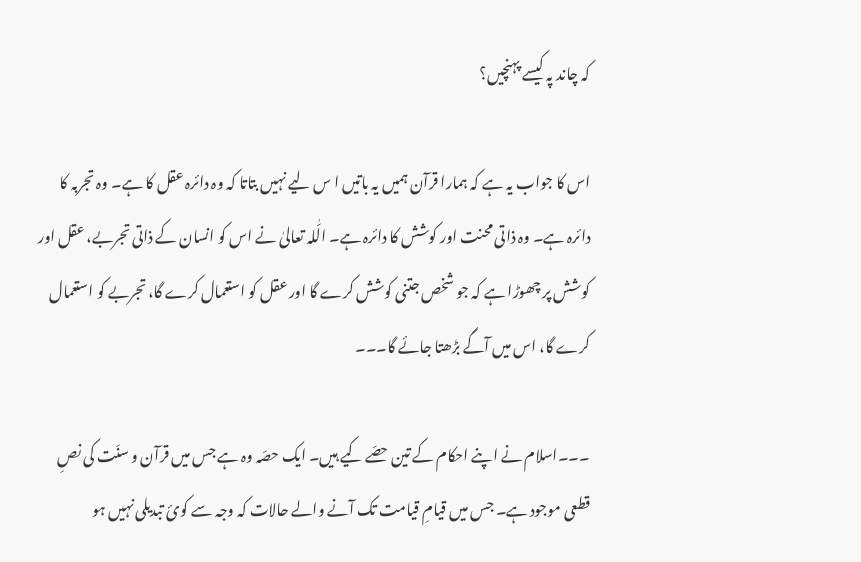کہ چاند پہ کیسے پہنچیں؟

اس کا جواب یہ ہے کہ ہمارا قرآن ہمیں یہ باتیں ا س لیے نہیں بتاتا کہ وہ دائرہ عقل کا ہے۔ وہ تجربہ کا دائرہ ہے۔ وہ ذاتی محنت اور کوشش کا دائرہ ہے۔ الّٰلہ تعالیٰ نے اس کو انسان کے ذاتی تجربے، عقل اور کوشش پر چھوڑا ہے کہ جو شخص جتنی کوشش کرے گا اور عقل کو استعمال کرے گا، تجربے کو استعمال کرے گا، اس میں آگے بڑھتا جائے گا۔۔۔

۔۔۔اسلام نے اپنے احکام کے تین حصّے کیے ہیں۔ ایک حصّہ وہ ہے جس میں قرآن و سنّت کی نصِ قطعی موجود ہے۔ جس میں قیامِ قیامت تک آنے والے حالات کہ وجہ سے کوئ تبدیلی نہیں ہو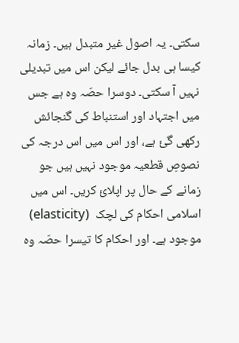سکتی۔ یہ اصول غیر متبدل ہیں۔ زمانہ کیسا ہی بدل جائے لیکن اس میں تبدیلی نہیں آ سکتی۔ دوسرا حصّہ وہ ہے جس میں اجتہاد اور استنباط کی گنجائش رکھی گئ ہے، اور اس میں اس درجہ کی نصوصِ قطعیہ موجود نہیں ہیں جو زمانے کے حال پر اپلائ کریں۔ اس میں اسلامی احکام کی لچک  (elasticity) موجود ہے۔ اور احکام کا تیسرا حصّہ وہ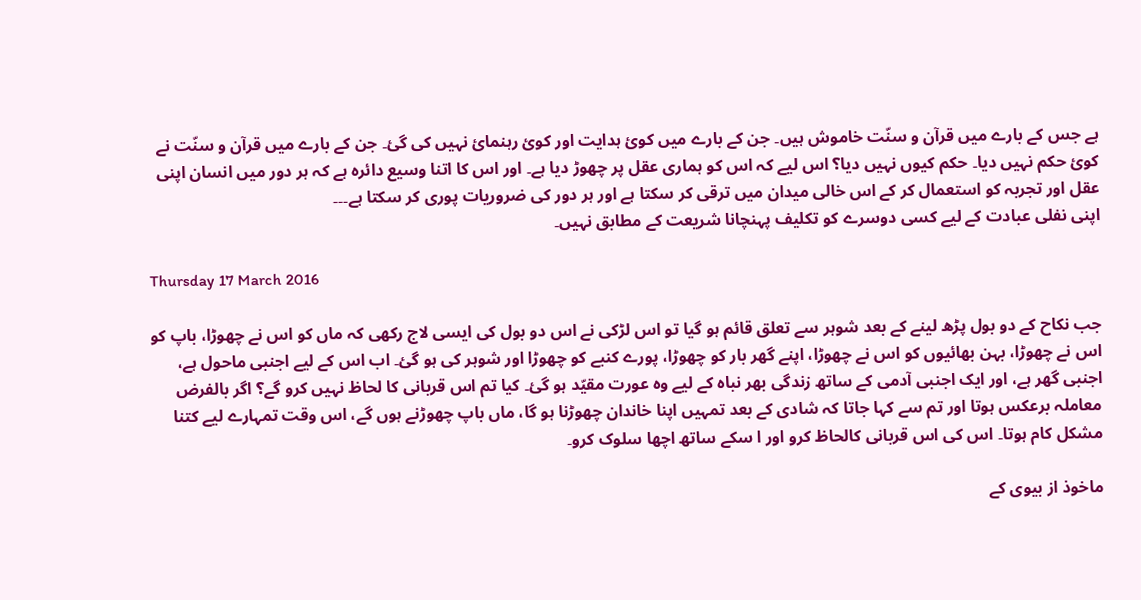ہے جس کے بارے میں قرآن و سنّت خاموش ہیں۔ جن کے بارے میں کوئ ہدایت اور کوئ رہنمائ نہیں کی گئ۔ جن کے بارے میں قرآن و سنّت نے کوئ حکم نہیں دیا۔ حکم کیوں نہیں دیا؟ اس لیے کہ اس کو ہماری عقل پر چھوڑ دیا ہے۔ اور اس کا اتنا وسیع دائرہ ہے کہ ہر دور میں انسان اپنی عقل اور تجربہ کو استعمال کر کے اس خالی میدان میں ترقی کر سکتا ہے اور ہر دور کی ضروریات پوری کر سکتا ہے۔۔۔
اپنی نفلی عبادت کے لیے کسی دوسرے کو تکلیف پہنچانا شریعت کے مطابق نہیں۔

Thursday 17 March 2016

جب نکاح کے دو بول پڑھ لینے کے بعد شوہر سے تعلق قائم ہو گیا تو اس لڑکی نے اس دو بول کی ایسی لاج رکھی کہ ماں کو اس نے چھوڑا، باپ کو اس نے چھوڑا، بہن بھائیوں کو اس نے چھوڑا، اپنے گھر بار کو چھوڑا، پورے کنبے کو چھوڑا اور شوہر کی ہو گئ۔ اب اس کے لیے اجنبی ماحول ہے، اجنبی گھر ہے، اور ایک اجنبی آدمی کے ساتھ زندگی بھر نباہ کے لیے وہ عورت مقیّد ہو گئ۔ کیا تم اس قربانی کا لحاظ نہیں کرو گے؟ اگر بالفرض معاملہ برعکس ہوتا اور تم سے کہا جاتا کہ شادی کے بعد تمہیں اپنا خاندان چھوڑنا ہو گا، ماں باپ چھوڑنے ہوں گے، اس وقت تمہارے لیے کتنا مشکل کام ہوتا۔ اس کی اس قربانی کالحاظ کرو اور ا سکے ساتھ اچھا سلوک کرو۔

ماخوذ از بیوی کے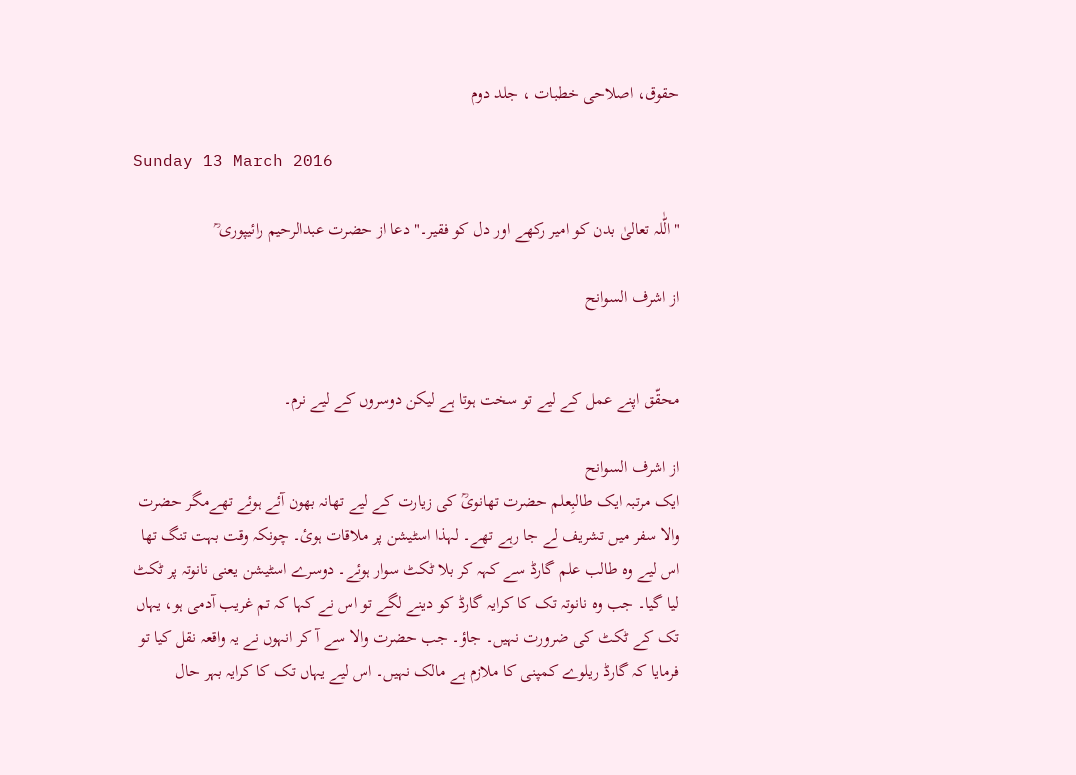حقوق، اصلاحی خطبات ، جلد دوم

Sunday 13 March 2016

"الّٰلہ تعالیٰ بدن کو امیر رکھے اور دل کو فقیر۔" دعا از حضرت عبدالرحیم رائیپوری ؒ

از اشرف السوانح


محقّق اپنے عمل کے لیے تو سخت ہوتا ہے لیکن دوسروں کے لیے نرم۔

از اشرف السوانح
ایک مرتبہ ایک طالبِعلم حضرت تھانویؒ کی زیارت کے لیے تھانہ بھون آئے ہوئے تھےمگر حضرت والا سفر میں تشریف لے جا رہے تھے۔ لہذا اسٹیشن پر ملاقات ہوئ۔ چونکہ وقت بہت تنگ تھا اس لیے وہ طالب علم گارڈ سے کہہ کر بلا ٹکٹ سوار ہوئے۔ دوسرے اسٹیشن یعنی نانوتہ پر ٹکٹ لیا گیا۔ جب وہ نانوتہ تک کا کرایہ گارڈ کو دینے لگے تو اس نے کہا کہ تم غریب آدمی ہو، یہاں تک کے ٹکٹ کی ضرورت نہیں۔ جاؤ۔ جب حضرت والا سے آ کر انہوں نے یہ واقعہ نقل کیا تو فرمایا کہ گارڈ ریلوے کمپنی کا ملازم ہے مالک نہیں۔ اس لیے یہاں تک کا کرایہ بہر حال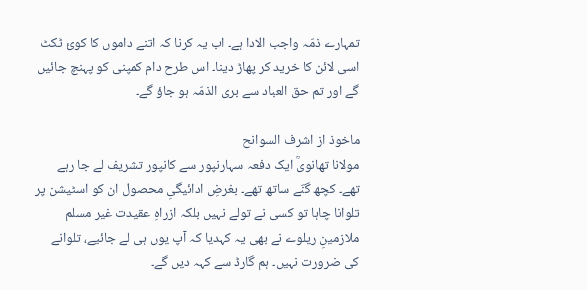تمہارے ذمّہ واجب الادا ہے۔ اب یہ کرنا کہ اتنے داموں کا کوئ ٹکٹ اسی لائن کا خرید کر پھاڑ دینا۔ اس طرح دام کمپنی کو پہنچ جائیں گے اور تم حق العباد سے بری الذمّہ ہو جاؤ گے۔

ماخوذ از اشرف السوانح
مولانا تھانویؒ ایک دفعہ سہارنپور سے کانپور تشریف لے جا رہے تھے۔ کچھ گنّے ساتھ تھے۔ بغرضِ ادائیگیِ محصول ان کو اسٹیشن پر تلوانا چاہا تو کسی نے تولے نہیں بلکہ ازراہِ عقیدت غیر مسلم ملازمینِ ریلوے نے بھی یہ کہدیا کہ آپ یوں ہی لے جائیے، تلوانے کی ضرورت نہیں۔ ہم گارڈ سے کہہ دیں گے۔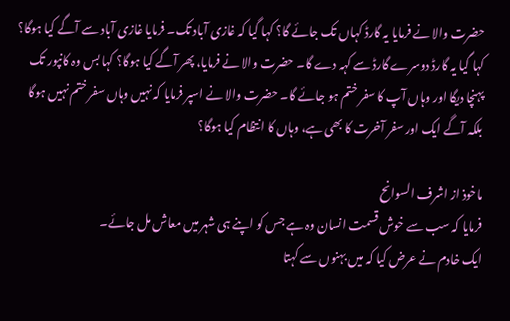حضرت والا نے فرمایا یہ گارڈ کہاں تک جائے گا؟ کہا گیا کہ غازی آباد تک۔ فرمایا غازی آباد سے آگے کیا ہوگا؟ کہا گیا یہ گارڈ دوسرے گارڈ سے کہہ دے گا۔ حضرت والا نے فرمایا، پھر آگے کیا ہوگا؟ کہا بس وہ کانپور تک پہنچا دیگا اور وہاں آپ کا سفر ختم ہو جائے گا۔ حضرت والا نے اسپر فرمایا کہ نہیں وہاں سفر ختم نہیں ہوگا بلکہ آگے ایک اور سفر آخرت کا بھی ہے، وہاں کا انتظام کیا ہوگا؟

ماخوذ از اشرف السوانح
فرمایا کہ سب سے خوش قسمت انسان وہ ہے جس کو اپنے ہی شہر میں معاش مل جائے۔
ایک خادم نے عرض کیا کہ میں بہنوں سے کہتا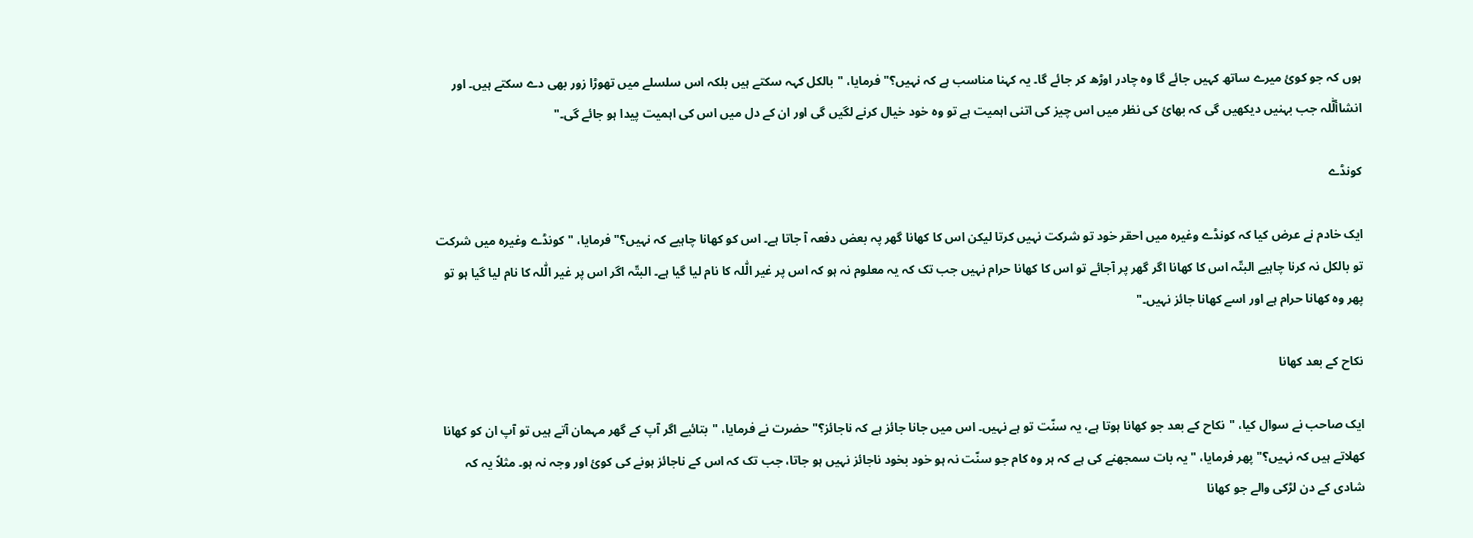ہوں کہ جو کوئ میرے ساتھ کہیں جائے گا وہ چادر اوڑھ کر جائے گا۔ یہ کہنا مناسب ہے کہ نہیں؟" فرمایا، "بالکل کہہ سکتے ہیں بلکہ اس سلسلے میں تھوڑا زور بھی دے سکتے ہیں۔ اور انشاألّٰلہ جب بہنیں دیکھیں گی کہ بھائ کی نظر میں اس چیز کی اتنی اہمیت ہے تو وہ خود خیال کرنے لگیں گی اور ان کے دل میں اس کی اہمیت پیدا ہو جائے گی۔"

کونڈے

ایک خادم نے عرض کیا کہ کونڈے وغیرہ میں احقر خود تو شرکت نہیں کرتا لیکن اس کا کھانا گھر پہ بعض دفعہ آ جاتا ہے۔ اس کو کھانا چاہیے کہ نہیں؟" فرمایا، "کونڈے وغیرہ میں شرکت تو بالکل نہ کرنا چاہیے البتّہ اس کا کھانا اگر گھر پر آجائے تو اس کا کھانا حرام نہیں جب تک کہ یہ معلوم نہ ہو کہ اس پر غیر الّٰلہ کا نام لیا گیا ہے۔ البتّہ اگر اس پر غیر الّٰلہ کا نام لیا گیا ہو تو پھر وہ کھانا حرام ہے اور اسے کھانا جائز نہیں۔"

نکاح کے بعد کھانا

ایک صاحب نے سوال کیا، "نکاح کے بعد جو کھانا ہوتا ہے، یہ سنّت تو ہے نہیں۔ اس میں جانا جائز ہے کہ ناجائز؟" حضرت نے فرمایا، "بتائیے اگر آپ کے گھر مہمان آتے ہیں تو آپ ان کو کھانا کھلاتے ہیں کہ نہیں؟" پھر فرمایا، "یہ بات سمجھنے کی ہے کہ ہر وہ کام جو سنّت نہ ہو خود بخود ناجائز نہیں ہو جاتا، جب تک کہ اس کے ناجائز ہونے کی کوئ اور وجہ نہ ہو۔ مثلاً یہ کہ شادی کے دن لڑکی والے جو کھانا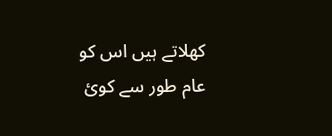کھلاتے ہیں اس کو عام طور سے کوئ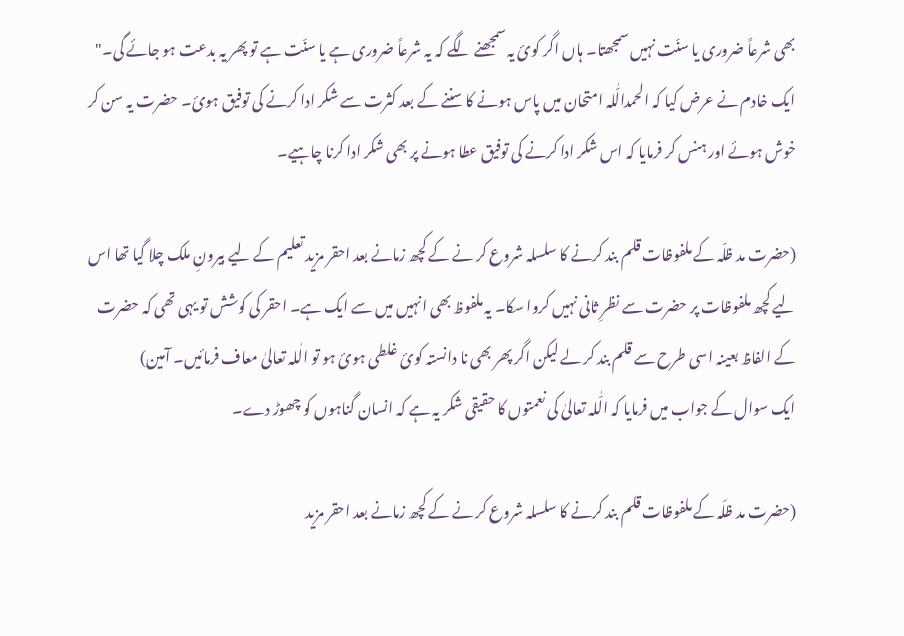بھی شرعاً ضروری یا سنّت نہیں سمجھتا۔ ہاں اگر کوئ یہ سمجھنے لگے کہ یہ شرعاً ضروری ہے یا سنّت ہے تو پھر یہ بدعت ہو جائے گی۔"
ایک خادم نے عرض کیا کہ الحمدالّٰلہ امتحان میں پاس ہونے کا سننے کے بعد کثرت سے شکر ادا کرنے کی توفیق ہوئ۔ حضرت یہ سن کر خوش ہوئے اور ہنس کر فرمایا کہ اس شکر ادا کرنے کی توفیق عطا ہونے پر بھی شکر ادا کرنا چاہیے۔

(حضرت مد ظلّہ کے ملفوظات قلم بند کرنے کا سلسلہ شروع کر نے کے کچھ زمانے بعد احقر مزید تعلیم کے لیے بیرونِ ملک چلا گیا تھا اس لیے کچھ ملفوظات پر حضرت سے نظرِ ثانی نہیں کروا سکا۔ یہ ملفوظ بھی انہیں میں سے ایک ہے۔ احقر کی کوشش تو یہی تھی کہ حضرت کے الفاظ بعینہ اسی طرح سے قلم بند کر لے لیکن اگر پھر بھی نا دانستہ کوئ غلطی ہوئ ہو تو الٰلہ تعالیٰ معاف فرمائیں۔ آمین)
ایک سوال کے جواب میں فرمایا کہ الّٰلہ تعالیٰ کی نعمتوں کا حقیقی شکر یہ ہے کہ انسان گناہوں کو چھوڑ دے۔

(حضرت مد ظلّہ کے ملفوظات قلم بند کرنے کا سلسلہ شروع کر نے کے کچھ زمانے بعد احقر مزید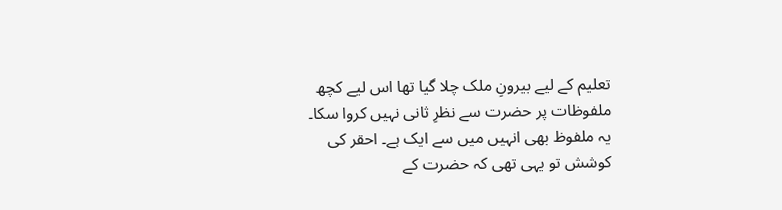تعلیم کے لیے بیرونِ ملک چلا گیا تھا اس لیے کچھ ملفوظات پر حضرت سے نظرِ ثانی نہیں کروا سکا۔ یہ ملفوظ بھی انہیں میں سے ایک ہے۔ احقر کی کوشش تو یہی تھی کہ حضرت کے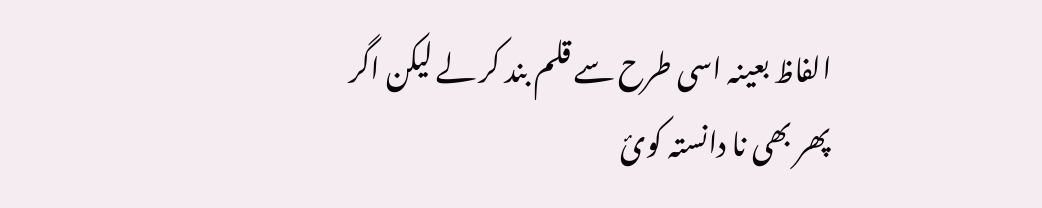الفاظ بعینہ اسی طرح سے قلم بند کر لے لیکن اگر پھر بھی نا دانستہ کوئ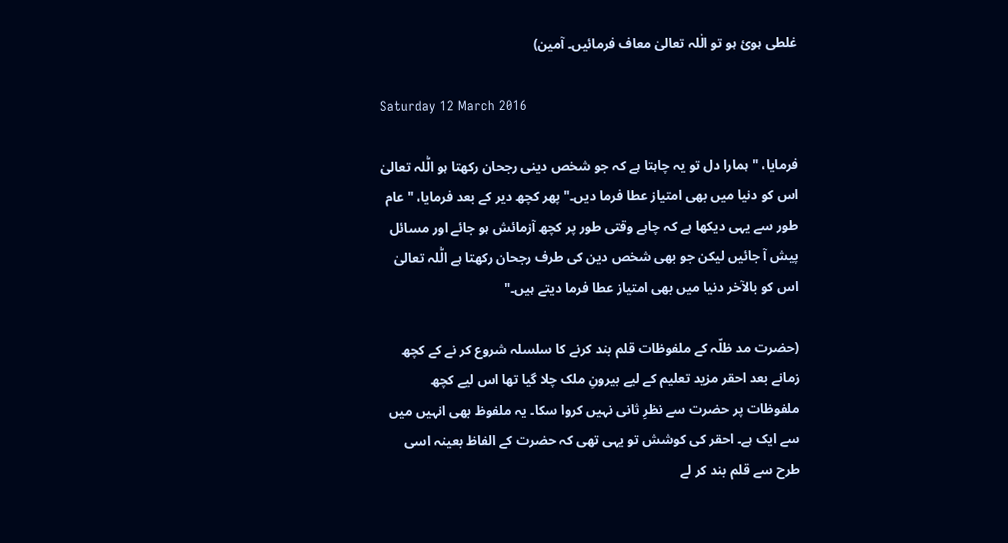غلطی ہوئ ہو تو الٰلہ تعالیٰ معاف فرمائیں۔ آمین)

Saturday 12 March 2016

فرمایا، "ہمارا دل تو یہ چاہتا ہے کہ جو شخص دینی رجحان رکھتا ہو الّٰلہ تعالیٰ اس کو دنیا میں بھی امتیاز عطا فرما دیں۔" پھر کچھ دیر کے بعد فرمایا، "عام طور سے یہی دیکھا ہے کہ چاہے وقتی طور پر کچھ آزمائش ہو جائے اور مسائل پیش آ جائیں لیکن جو بھی شخص دین کی طرف رجحان رکھتا ہے الّٰلہ تعالیٰ اس کو بالآخر دنیا میں بھی امتیاز عطا فرما دیتے ہیں۔"

(حضرت مد ظلّہ کے ملفوظات قلم بند کرنے کا سلسلہ شروع کر نے کے کچھ زمانے بعد احقر مزید تعلیم کے لیے بیرونِ ملک چلا گیا تھا اس لیے کچھ ملفوظات پر حضرت سے نظرِ ثانی نہیں کروا سکا۔ یہ ملفوظ بھی انہیں میں سے ایک ہے۔ احقر کی کوشش تو یہی تھی کہ حضرت کے الفاظ بعینہ اسی طرح سے قلم بند کر لے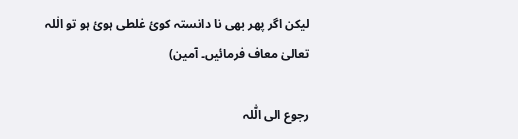لیکن اگر پھر بھی نا دانستہ کوئ غلطی ہوئ ہو تو الٰلہ تعالیٰ معاف فرمائیں۔ آمین)

رجوع الی الّٰلہ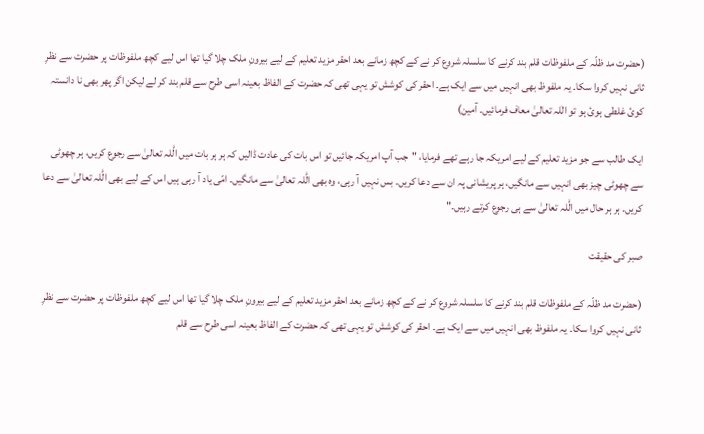(حضرت مد ظلّہ کے ملفوظات قلم بند کرنے کا سلسلہ شروع کر نے کے کچھ زمانے بعد احقر مزید تعلیم کے لیے بیرونِ ملک چلا گیا تھا اس لیے کچھ ملفوظات پر حضرت سے نظرِ ثانی نہیں کروا سکا۔ یہ ملفوظ بھی انہیں میں سے ایک ہے۔ احقر کی کوشش تو یہی تھی کہ حضرت کے الفاظ بعینہ اسی طرح سے قلم بند کر لے لیکن اگر پھر بھی نا دانستہ کوئ غلطی ہوئ ہو تو الٰلہ تعالیٰ معاف فرمائیں۔ آمین)

ایک طالب سے جو مزید تعلیم کے لیے امریکہ جا رہے تھے فرمایا، "جب آپ امریکہ جائیں تو اس بات کی عادت ڈالیں کہ ہر ہر بات میں الّٰلہ تعالیٰ سے رجوع کریں، ہر چھوٹی سے چھوٹی چیز بھی انہیں سے مانگیں، ہر پریشانی پہ ان سے دعا کریں۔ بس نہیں آ رہی، وہ بھی الّٰلہ تعالیٰ سے مانگیں۔ امّی یاد آ رہی ہیں اس کے لیے بھی الّٰلہ تعالیٰ سے دعا کریں۔ ہر ہر حال میں الّٰلہ تعالیٰ سے ہی رجوع کرتے رہیں۔"

صبر کی حقیقت

(حضرت مد ظلّہ کے ملفوظات قلم بند کرنے کا سلسلہ شروع کر نے کے کچھ زمانے بعد احقر مزید تعلیم کے لیے بیرونِ ملک چلا گیا تھا اس لیے کچھ ملفوظات پر حضرت سے نظرِ ثانی نہیں کروا سکا۔ یہ ملفوظ بھی انہیں میں سے ایک ہے۔ احقر کی کوشش تو یہی تھی کہ حضرت کے الفاظ بعینہ اسی طرح سے قلم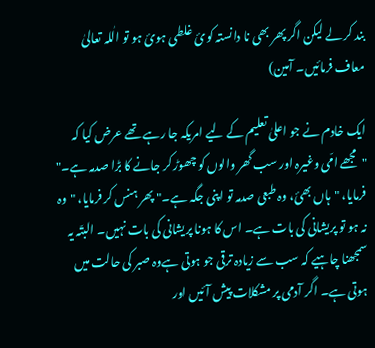بند کر لے لیکن اگر پھر بھی نا دانستہ کوئ غلطی ہوئ ہو تو الٰلہ تعالیٰ معاف فرمائیں۔ آمین)

ایک خادم نے جو اعلیٰ تعلیم کے لیے امریکہ جا رہے تھے عرض کیا کہ "مجھے امّی وغیرہ اور سب گھر والوں کو چھوڑ کر جانے کا بڑا صدمہ ہے۔" فرمایا، "ہاں بھئ، وہ طبعی صدمہ تو اپنی جگہ ہے۔" پھر ہنس کر فرمایا، "وہ نہ ہو تو پریشانی کی بات ہے۔ اس کا ہونا پریشانی کی بات نہیں۔ البتّہ یہ سمجھنا چاہیے کہ سب سے زیادہ ترقی جو ہوتی ہےوہ صبر کی حالت میں ہوتی ہے۔ اگر آدمی پر مشکلات پیش آئیں اور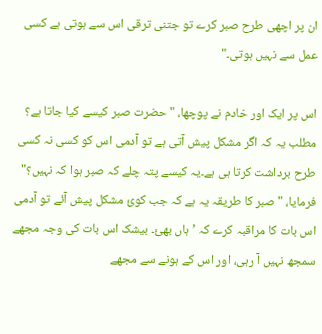ان پر اچھی طرح صبر کرے تو جتنی ترقی اس سے ہوتی ہے کسی عمل سے نہیں ہوتی۔"

اس پر ایک اور خادم نے پوچھا، "حضرت صبر کیسے کیا جاتا ہے؟ مطلب یہ کہ اگر مشکل پیش آتی ہے تو آدمی اس کو کسی نہ کسی طرح برداشت کرتا ہی ہے۔یہ کیسے پتہ چلے کہ صبر ہوا کہ نہیں؟" فرمایا، "صبر کا طریقہ یہ ہے کہ جب کوئ مشکل پیش آئے تو آدمی اس بات کا مراقبہ کرے کہ ’ہاں بھئ۔ بیشک اس بات کی وجہ مجھے سمجھ نہیں آ رہی، اور اس کے ہونے سے مجھے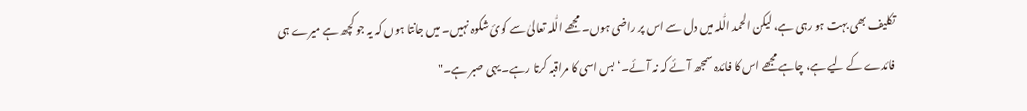تکلیف بھی بہت ہو رہی ہے، لیکن الحمد الّٰلہ میں دل سے اس پر راضی ہوں۔ مجھے الّٰلہ تعالیٰ سے کوئ شکوہ نہیں۔ میں جانتا ہوں کہ یہ جو کچھ ہے میرے ہی فائدے کے لیے ہے، چاہے مجھے اس کا فائدہ سمجھ آئے کہ نہ آئے۔‘ بس اسی کا مراقبہ کرتا رہے۔ یہی صبر ہے۔"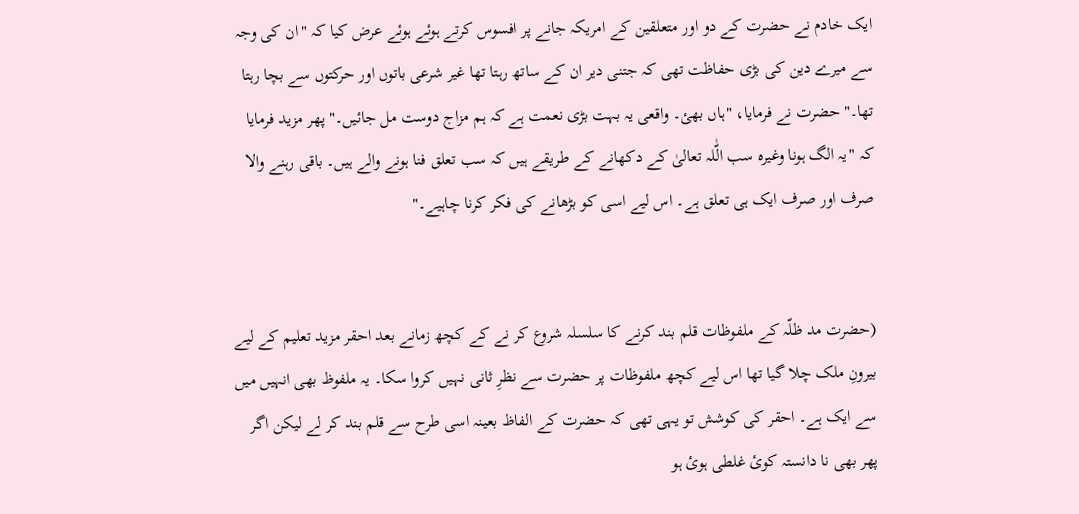ایک خادم نے حضرت کے دو اور متعلقین کے امریکہ جانے پر افسوس کرتے ہوئے ہوئے عرض کیا کہ "ان کی وجہ سے میرے دین کی بڑی حفاظت تھی کہ جتنی دیر ان کے ساتھ رہتا تھا غیر شرعی باتوں اور حرکتوں سے بچا رہتا تھا۔" حضرت نے فرمایا، "ہاں بھئ۔ واقعی یہ بہت بڑی نعمت ہے کہ ہم مزاج دوست مل جائیں۔" پھر مزید فرمایا کہ "یہ الگ ہونا وغیرہ سب الّٰلہ تعالیٰ کے دکھانے کے طریقے ہیں کہ سب تعلق فنا ہونے والے ہیں۔ باقی رہنے والا صرف اور صرف ایک ہی تعلق ہے۔ اس لیے اسی کو بڑھانے کی فکر کرنا چاہیے۔"


(حضرت مد ظلّہ کے ملفوظات قلم بند کرنے کا سلسلہ شروع کر نے کے کچھ زمانے بعد احقر مزید تعلیم کے لیے بیرونِ ملک چلا گیا تھا اس لیے کچھ ملفوظات پر حضرت سے نظرِ ثانی نہیں کروا سکا۔ یہ ملفوظ بھی انہیں میں سے ایک ہے۔ احقر کی کوشش تو یہی تھی کہ حضرت کے الفاظ بعینہ اسی طرح سے قلم بند کر لے لیکن اگر پھر بھی نا دانستہ کوئ غلطی ہوئ ہو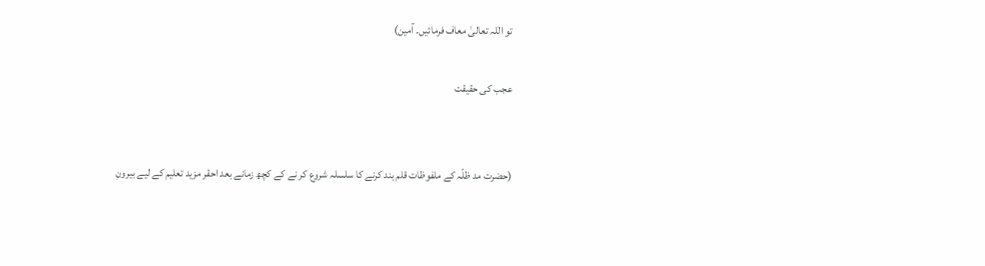تو الٰلہ تعالیٰ معاف فرمائیں۔ آمین)

عجب کی حقیقت


(حضرت مد ظلّہ کے ملفوظات قلم بند کرنے کا سلسلہ شروع کر نے کے کچھ زمانے بعد احقر مزید تعلیم کے لیے بیرونِ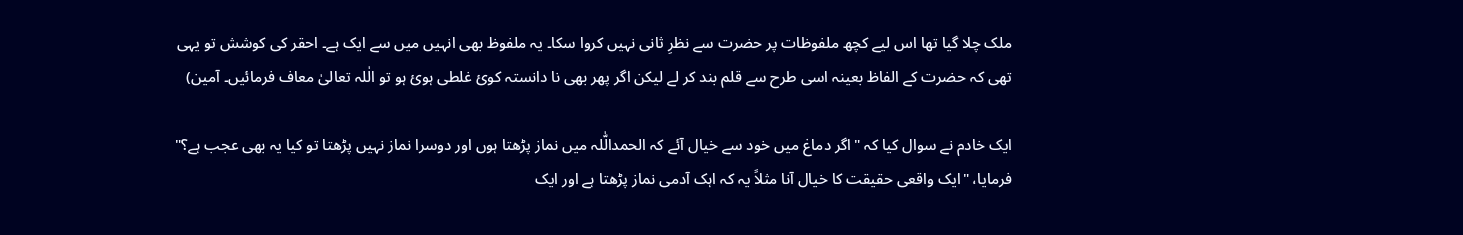ملک چلا گیا تھا اس لیے کچھ ملفوظات پر حضرت سے نظرِ ثانی نہیں کروا سکا۔ یہ ملفوظ بھی انہیں میں سے ایک ہے۔ احقر کی کوشش تو یہی تھی کہ حضرت کے الفاظ بعینہ اسی طرح سے قلم بند کر لے لیکن اگر پھر بھی نا دانستہ کوئ غلطی ہوئ ہو تو الٰلہ تعالیٰ معاف فرمائیں۔ آمین)

ایک خادم نے سوال کیا کہ "اگر دماغ میں خود سے خیال آئے کہ الحمدالّٰلہ میں نماز پڑھتا ہوں اور دوسرا نماز نہیں پڑھتا تو کیا یہ بھی عجب ہے؟" فرمایا، "ایک واقعی حقیقت کا خیال آنا مثلاً یہ کہ اہک آدمی نماز پڑھتا ہے اور ایک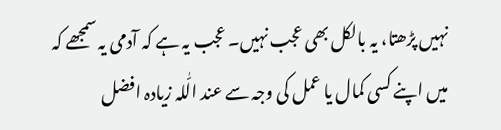نہیں پڑھتا، یہ بالکل بھی عجب نہیں۔ عجب یہ ہے کہ آدمی یہ سمجھے کہ میں اپنے کسی کمال یا عمل کی وجہ سے عند الّٰلہ زیادہ افضل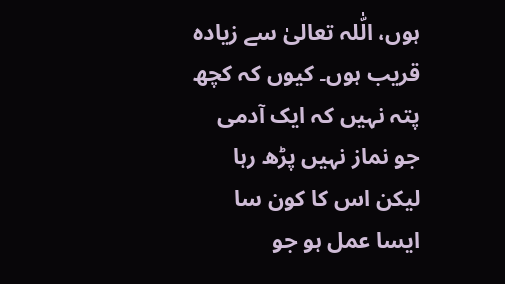ہوں، الّٰلہ تعالیٰ سے زیادہ قریب ہوں۔ کیوں کہ کچھ پتہ نہیں کہ ایک آدمی جو نماز نہیں پڑھ رہا لیکن اس کا کون سا ایسا عمل ہو جو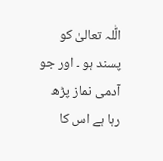الّٰلہ تعالیٰ کو پسند ہو ۔ اور جو آدمی نماز پڑھ رہا ہے اس کا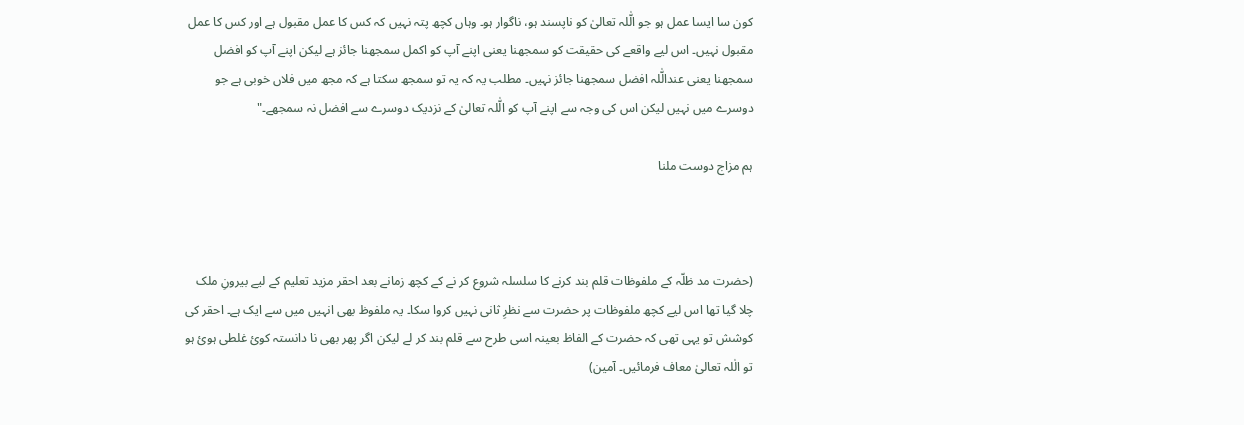کون سا ایسا عمل ہو جو الّٰلہ تعالیٰ کو ناپسند ہو، ناگوار ہو۔ وہاں کچھ پتہ نہیں کہ کس کا عمل مقبول ہے اور کس کا عمل مقبول نہیں۔ اس لیے واقعے کی حقیقت کو سمجھنا یعنی اپنے آپ کو اکمل سمجھنا جائز ہے لیکن اپنے آپ کو افضل سمجھنا یعنی عندالّٰلہ افضل سمجھنا جائز نہیں۔ مطلب یہ کہ یہ تو سمجھ سکتا ہے کہ مجھ میں فلاں خوبی ہے جو دوسرے میں نہیں لیکن اس کی وجہ سے اپنے آپ کو الّٰلہ تعالیٰ کے نزدیک دوسرے سے افضل نہ سمجھے۔"

ہم مزاج دوست ملنا



(حضرت مد ظلّہ کے ملفوظات قلم بند کرنے کا سلسلہ شروع کر نے کے کچھ زمانے بعد احقر مزید تعلیم کے لیے بیرونِ ملک چلا گیا تھا اس لیے کچھ ملفوظات پر حضرت سے نظرِ ثانی نہیں کروا سکا۔ یہ ملفوظ بھی انہیں میں سے ایک ہے۔ احقر کی کوشش تو یہی تھی کہ حضرت کے الفاظ بعینہ اسی طرح سے قلم بند کر لے لیکن اگر پھر بھی نا دانستہ کوئ غلطی ہوئ ہو تو الٰلہ تعالیٰ معاف فرمائیں۔ آمین)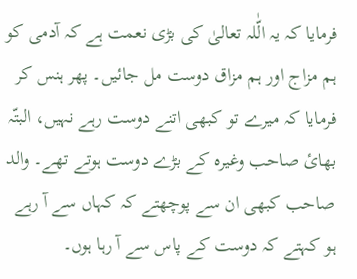فرمایا کہ یہ الّٰلہ تعالیٰ کی بڑی نعمت ہے کہ آدمی کو ہم مزاج اور ہم مزاق دوست مل جائیں۔ پھر ہنس کر فرمایا کہ میرے تو کبھی اتنے دوست رہے نہیں، البتّہ بھائ صاحب وغیرہ کے بڑے دوست ہوتے تھے۔ والد صاحب کبھی ان سے پوچھتے کہ کہاں سے آ رہے ہو کہتے کہ دوست کے پاس سے آ رہا ہوں۔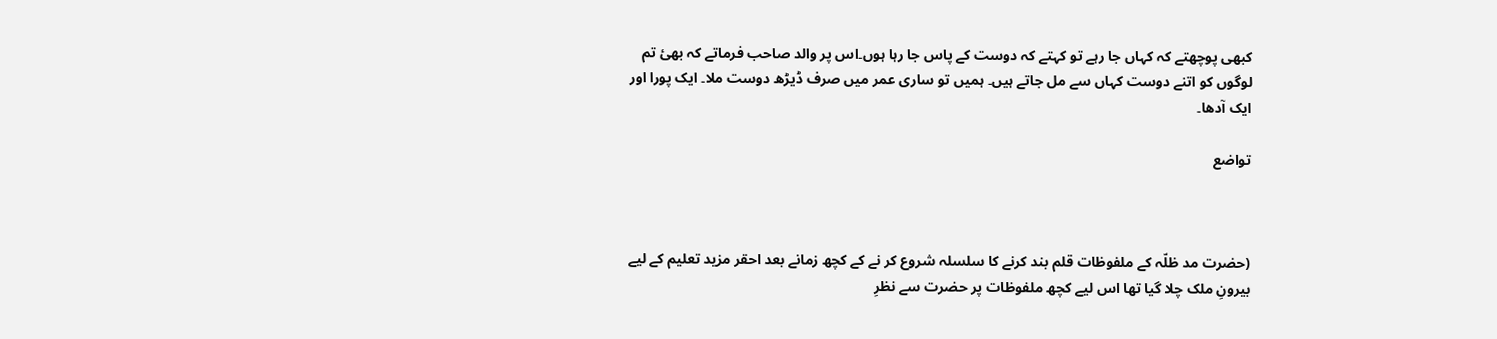کبھی پوچھتے کہ کہاں جا رہے تو کہتے کہ دوست کے پاس جا رہا ہوں۔اس پر والد صاحب فرماتے کہ بھئ تم لوگوں کو اتنے دوست کہاں سے مل جاتے ہیں۔ ہمیں تو ساری عمر میں صرف ڈیڑھ دوست ملا۔ ایک پورا اور ایک آدھا۔

تواضع



(حضرت مد ظلّہ کے ملفوظات قلم بند کرنے کا سلسلہ شروع کر نے کے کچھ زمانے بعد احقر مزید تعلیم کے لیے بیرونِ ملک چلا گیا تھا اس لیے کچھ ملفوظات پر حضرت سے نظرِ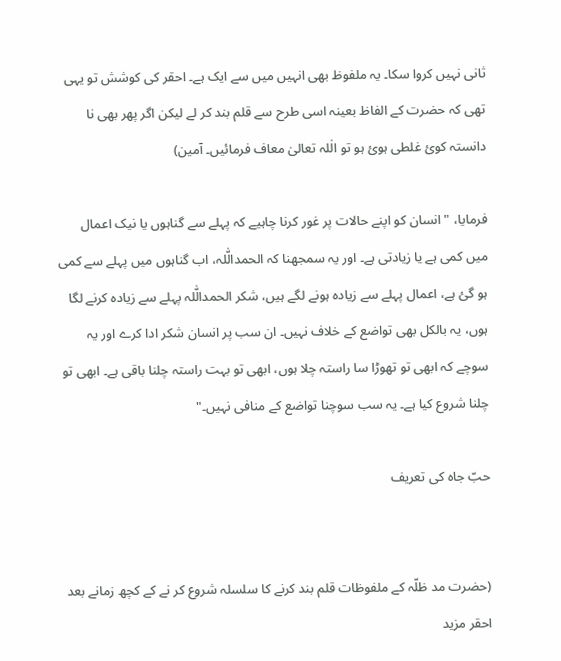ثانی نہیں کروا سکا۔ یہ ملفوظ بھی انہیں میں سے ایک ہے۔ احقر کی کوشش تو یہی تھی کہ حضرت کے الفاظ بعینہ اسی طرح سے قلم بند کر لے لیکن اگر پھر بھی نا دانستہ کوئ غلطی ہوئ ہو تو الٰلہ تعالیٰ معاف فرمائیں۔ آمین)

فرمایا، "انسان کو اپنے حالات پر غور کرنا چاہیے کہ پہلے سے گناہوں یا نیک اعمال میں کمی ہے یا زیادتی ہے۔ اور یہ سمجھنا کہ الحمدالّٰلہ، اب گناہوں میں پہلے سے کمی ہو گئ ہے، اعمال پہلے سے زیادہ ہونے لگے ہیں، شکر الحمدالّٰلہ پہلے سے زیادہ کرنے لگا ہوں، یہ بالکل بھی تواضع کے خلاف نہیں۔ ان سب پر انسان شکر ادا کرے اور یہ سوچے کہ ابھی تو تھوڑا سا راستہ چلا ہوں، ابھی تو بہت راستہ چلنا باقی ہے۔ ابھی تو چلنا شروع کیا ہے۔ یہ سب سوچنا تواضع کے منافی نہیں۔"

حبّ جاہ کی تعریف


(حضرت مد ظلّہ کے ملفوظات قلم بند کرنے کا سلسلہ شروع کر نے کے کچھ زمانے بعد احقر مزید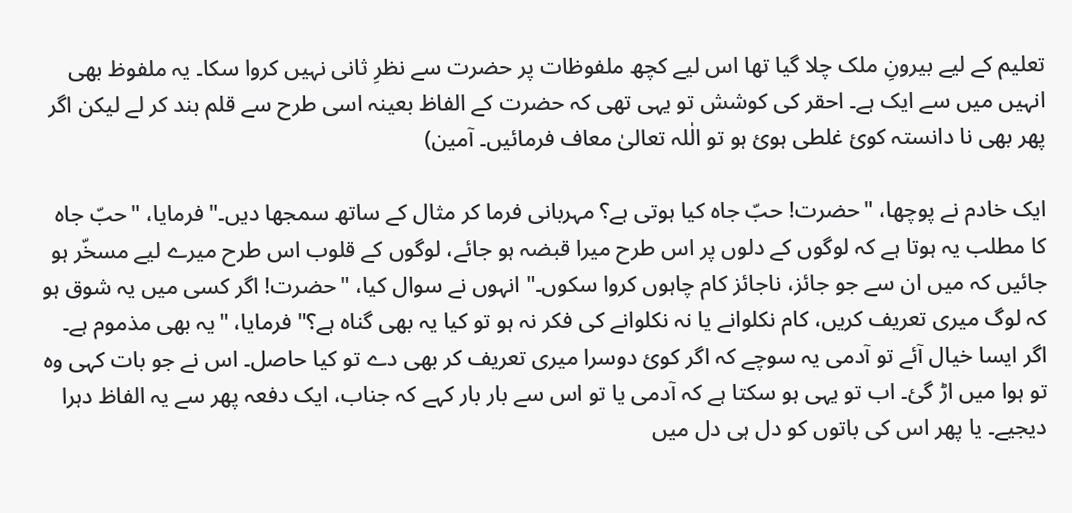تعلیم کے لیے بیرونِ ملک چلا گیا تھا اس لیے کچھ ملفوظات پر حضرت سے نظرِ ثانی نہیں کروا سکا۔ یہ ملفوظ بھی انہیں میں سے ایک ہے۔ احقر کی کوشش تو یہی تھی کہ حضرت کے الفاظ بعینہ اسی طرح سے قلم بند کر لے لیکن اگر پھر بھی نا دانستہ کوئ غلطی ہوئ ہو تو الٰلہ تعالیٰ معاف فرمائیں۔ آمین)

ایک خادم نے پوچھا، "حضرت! حبّ جاہ کیا ہوتی ہے؟ مہربانی فرما کر مثال کے ساتھ سمجھا دیں۔" فرمایا، "حبّ جاہ کا مطلب یہ ہوتا ہے کہ لوگوں کے دلوں پر اس طرح میرا قبضہ ہو جائے، لوگوں کے قلوب اس طرح میرے لیے مسخّر ہو جائیں کہ میں ان سے جو جائز، ناجائز کام چاہوں کروا سکوں۔" انہوں نے سوال کیا، "حضرت! اگر کسی میں یہ شوق ہو کہ لوگ میری تعریف کریں، کام نکلوانے یا نہ نکلوانے کی فکر نہ ہو تو کیا یہ بھی گناہ ہے؟" فرمایا، "یہ بھی مذموم ہے۔ اگر ایسا خیال آئے تو آدمی یہ سوچے کہ اگر کوئ دوسرا میری تعریف کر بھی دے تو کیا حاصل۔ اس نے جو بات کہی وہ تو ہوا میں اڑ گئ۔ اب تو یہی ہو سکتا ہے کہ آدمی یا تو اس سے بار بار کہے کہ جناب، ایک دفعہ پھر سے یہ الفاظ دہرا دیجیے۔ یا پھر اس کی باتوں کو دل ہی دل میں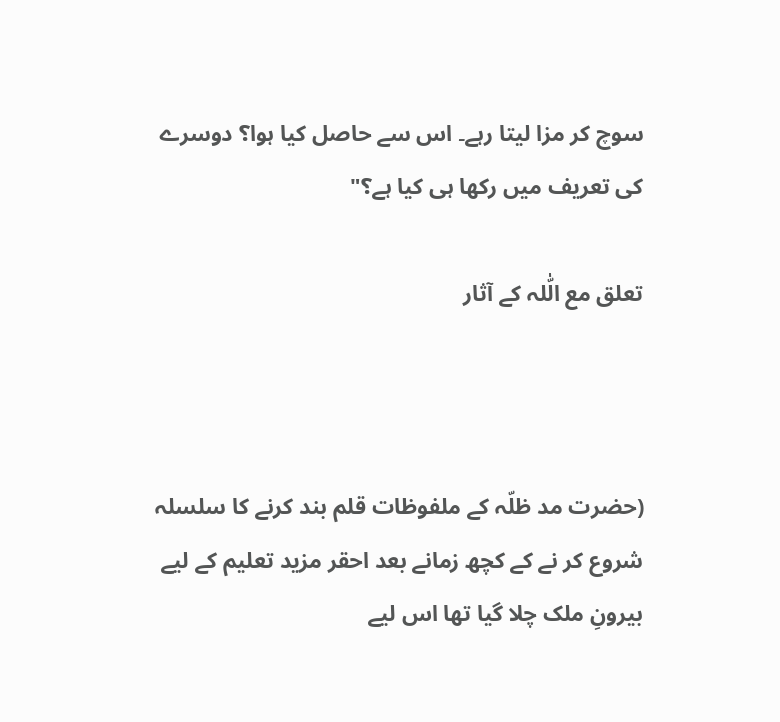سوچ کر مزا لیتا رہے۔ اس سے حاصل کیا ہوا؟ دوسرے کی تعریف میں رکھا ہی کیا ہے؟"

تعلق مع الّٰلہ کے آثار



(حضرت مد ظلّہ کے ملفوظات قلم بند کرنے کا سلسلہ شروع کر نے کے کچھ زمانے بعد احقر مزید تعلیم کے لیے بیرونِ ملک چلا گیا تھا اس لیے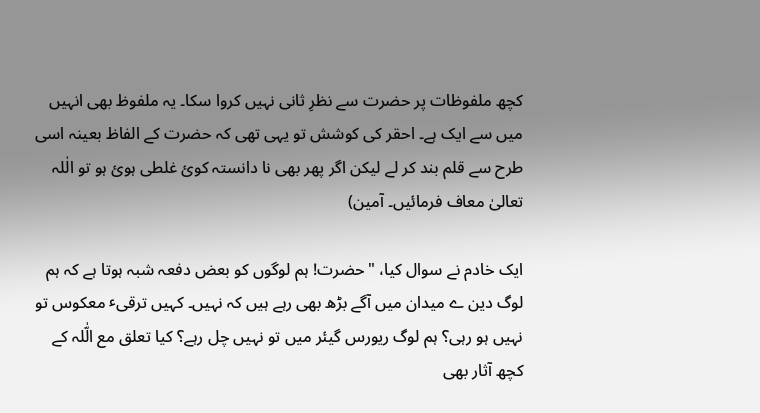کچھ ملفوظات پر حضرت سے نظرِ ثانی نہیں کروا سکا۔ یہ ملفوظ بھی انہیں میں سے ایک ہے۔ احقر کی کوشش تو یہی تھی کہ حضرت کے الفاظ بعینہ اسی طرح سے قلم بند کر لے لیکن اگر پھر بھی نا دانستہ کوئ غلطی ہوئ ہو تو الٰلہ تعالیٰ معاف فرمائیں۔ آمین)

ایک خادم نے سوال کیا، "حضرت! ہم لوگوں کو بعض دفعہ شبہ ہوتا ہے کہ ہم لوگ دین ے میدان میں آگے بڑھ بھی رہے ہیں کہ نہیں۔ کہیں ترقیٴ معکوس تو نہیں ہو رہی؟ ہم لوگ ریورس گیئر میں تو نہیں چل رہے؟ کیا تعلق مع الّٰلہ کے کچھ آثار بھی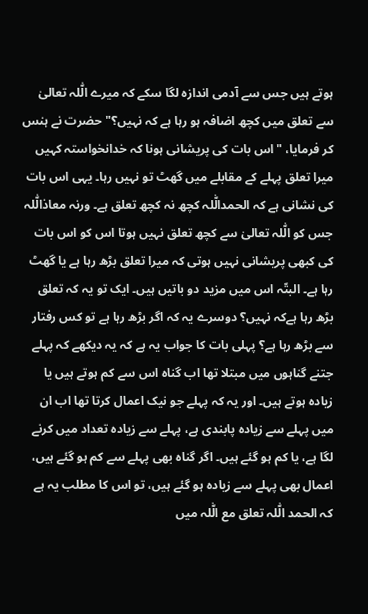ہوتے ہیں جس سے آدمی اندازہ لگا سکے کہ میرے الّٰلہ تعالیٰ سے تعلق میں کچھ اضافہ ہو رہا ہے کہ نہیں؟" حضرت نے ہنس کر فرمایا، "اس بات کی پریشانی ہونا کہ خدانخواستہ کہیں میرا تعلق پہلے کے مقابلے میں گھٹ تو نہیں رہا۔ یہی اس بات کی نشانی ہے کہ الحمدالّٰلہ کچھ نہ کچھ تعلق ہے۔ ورنہ معاذالّٰلہ جس کو الّٰلہ تعالیٰ سے کچھ تعلق نہیں ہوتا اس کو اس بات کی کبھی پریشانی نہیں ہوتی کہ میرا تعلق بڑھ رہا ہے یا گھٹ رہا ہے۔ البتّہ اس میں مزید دو باتیں ہیں۔ ایک تو یہ کہ تعلق بڑھ رہا ہےکہ نہیں؟ دوسرے یہ کہ اگر بڑھ رہا ہے تو کس رفتار سے بڑھ رہا ہے؟ پہلی بات کا جواب یہ ہے کہ یہ دیکھے کہ پہلے جتنے گناہوں میں مبتلا تھا اب گناہ اس سے کم ہوتے ہیں یا زیادہ ہوتے ہیں۔ اور یہ کہ پہلے جو نیک اعمال کرتا تھا اب ان میں پہلے سے زیادہ پابندی ہے، پہلے سے زیادہ تعداد میں کرنے لگا ہے، یا کم ہو گئے ہیں۔ اگر گناہ بھی پہلے سے کم ہو گئے ہیں، اعمال بھی پہلے سے زیادہ ہو گئے ہیں، تو اس کا مطلب یہ ہے کہ الحمد الّٰلہ تعلق مع الّٰلہ میں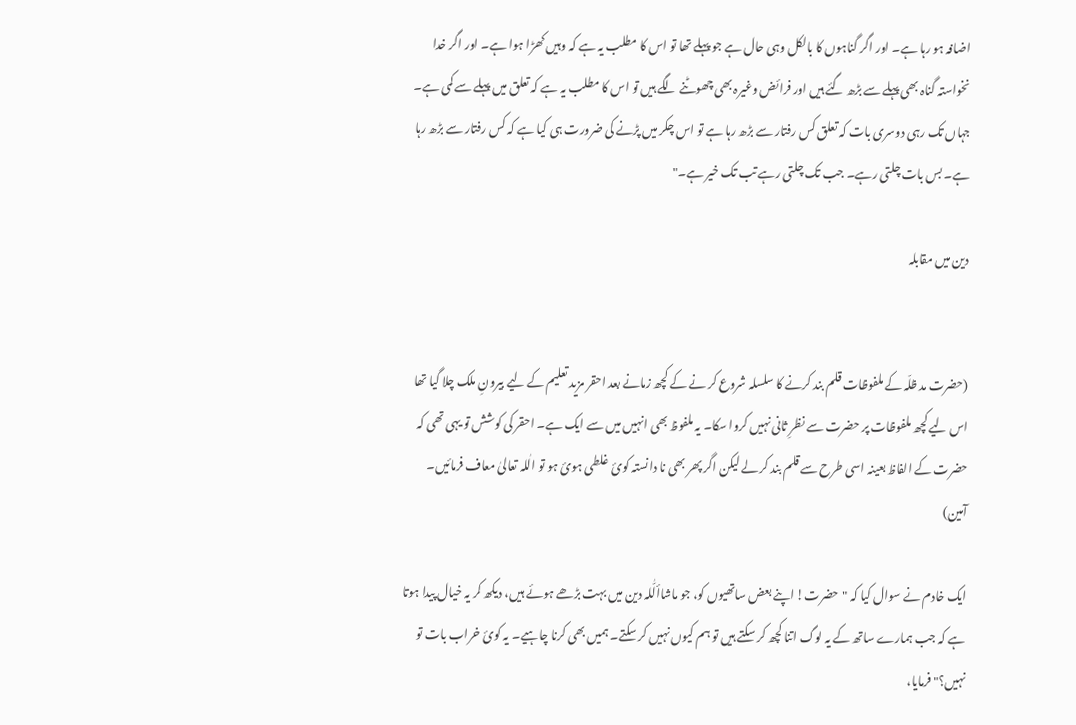اضافہ ہو رہا ہے۔ اور اگر گناہوں کا بالکل وہی حال ہے جو پہلے تھا تو اس کا مطلب یہ ہے کہ وہیں کھڑا ہوا ہے۔ اور اگر خدا نخواستہ گناہ بھی پہلے سے بڑھ گئے ہیں اور فرائض وغیرہ بھی چھوٹنے لگے ہیں تو اس کا مطلب یہ ہے کہ تعلق میں پہلے سے کمی ہے۔ جہاں تک رہی دوسری بات کہ تعلق کس رفتار سے بڑھ رہا ہے تو اس چکر میں پڑنے کی ضرورت ہی کیا ہے کہ کس رفتار سے بڑھ رہا ہے۔ بس بات چلتی رہے۔ جب تک چلتی رہے تب تک خیر ہے۔"

دین میں مقابلہ


(حضرت مد ظلّہ کے ملفوظات قلم بند کرنے کا سلسلہ شروع کر نے کے کچھ زمانے بعد احقر مزید تعلیم کے لیے بیرونِ ملک چلا گیا تھا اس لیے کچھ ملفوظات پر حضرت سے نظرِ ثانی نہیں کروا سکا۔ یہ ملفوظ بھی انہیں میں سے ایک ہے۔ احقر کی کوشش تو یہی تھی کہ حضرت کے الفاظ بعینہ اسی طرح سے قلم بند کر لے لیکن اگر پھر بھی نا دانستہ کوئ غلطی ہوئ ہو تو الٰلہ تعالیٰ معاف فرمائیں۔ آمین)

ایک خادم نے سوال کیا کہ "حضرت! اپنے بعض ساتھیوں کو، جو ماشاألّٰلہ دین میں بہت بڑھے ہوئے ہیں، دیکھ کر یہ خیال پیدا ہوتا ہے کہ جب ہمارے ساتھ کے یہ لوگ اتنا کچھ کر سکتے ہیں تو ہم کیوں نہیں کر سکتے۔ ہمیں بھی کرنا چاہیے۔ یہ کوئ خراب بات تو نہیں؟" فرمایا،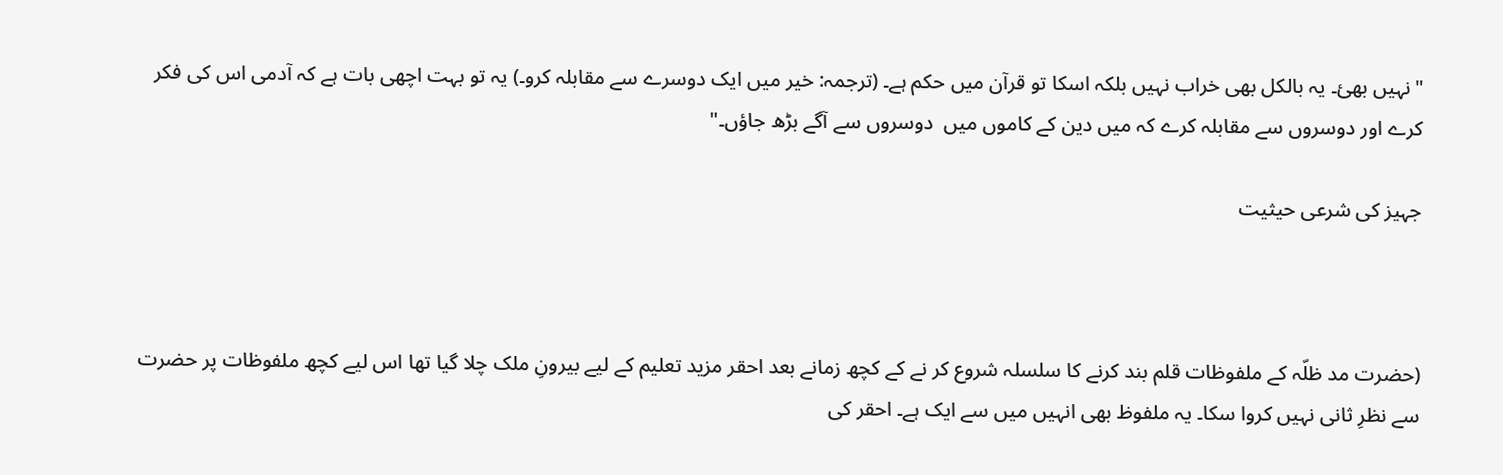"نہیں بھئ۔ یہ بالکل بھی خراب نہیں بلکہ اسکا تو قرآن میں حکم ہے۔ (ترجمہ: خیر میں ایک دوسرے سے مقابلہ کرو۔) یہ تو بہت اچھی بات ہے کہ آدمی اس کی فکر کرے اور دوسروں سے مقابلہ کرے کہ میں دین کے کاموں میں  دوسروں سے آگے بڑھ جاؤں۔"

جہیز کی شرعی حیثیت



(حضرت مد ظلّہ کے ملفوظات قلم بند کرنے کا سلسلہ شروع کر نے کے کچھ زمانے بعد احقر مزید تعلیم کے لیے بیرونِ ملک چلا گیا تھا اس لیے کچھ ملفوظات پر حضرت سے نظرِ ثانی نہیں کروا سکا۔ یہ ملفوظ بھی انہیں میں سے ایک ہے۔ احقر کی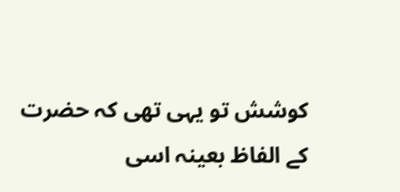کوشش تو یہی تھی کہ حضرت کے الفاظ بعینہ اسی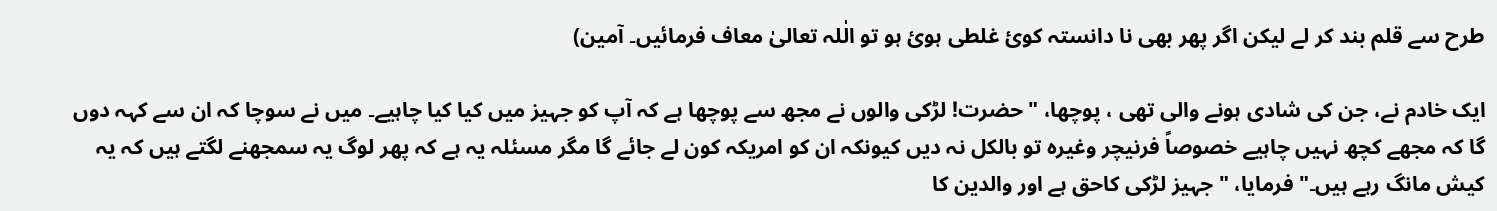طرح سے قلم بند کر لے لیکن اگر پھر بھی نا دانستہ کوئ غلطی ہوئ ہو تو الٰلہ تعالیٰ معاف فرمائیں۔ آمین)

ایک خادم نے، جن کی شادی ہونے والی تھی ، پوچھا، "حضرت! لڑکی والوں نے مجھ سے پوچھا ہے کہ آپ کو جہیز میں کیا کیا چاہیے۔ میں نے سوچا کہ ان سے کہہ دوں گا کہ مجھے کچھ نہیں چاہیے خصوصاً فرنیچر وغیرہ تو بالکل نہ دیں کیونکہ ان کو امریکہ کون لے جائے گا مگر مسئلہ یہ ہے کہ پھر لوگ یہ سمجھنے لگتے ہیں کہ یہ کیش مانگ رہے ہیں۔" فرمایا، "جہیز لڑکی کاحق ہے اور والدین کا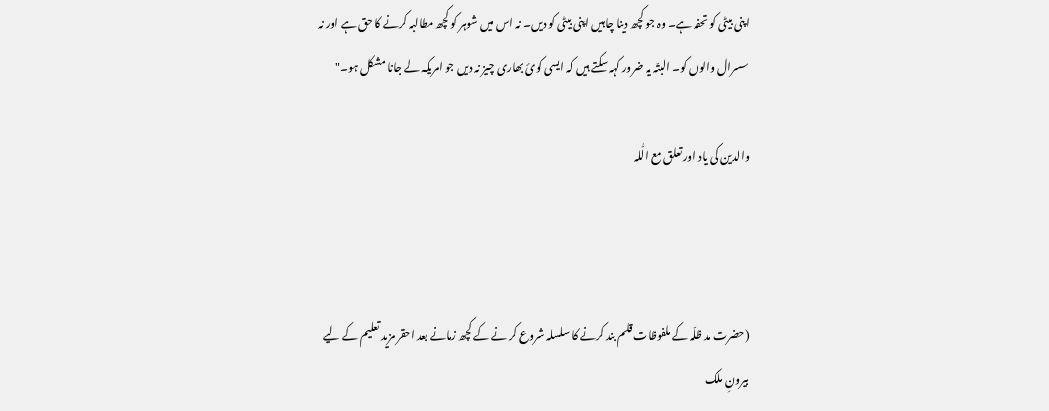اپنی بیٹی کو تحفہ ہے۔ وہ جو کچھ دینا چاہیں اپنی بیٹی کو دیں۔ نہ اس میں شوہر کو کچھ مطالبہ کرنے کا حق ہے اور نہ سسرال والوں کو۔ البتّہ یہ ضرور کہہ سکتے ہیں کہ ایسی کوئ بھاری چیز نہ دیں جو امریکہ لے جانا مشکل ہو۔"

والدین کی یاد اور تعلق مع الّٰلہ



(حضرت مد ظلّہ کے ملفوظات قلم بند کرنے کا سلسلہ شروع کر نے کے کچھ زمانے بعد احقر مزید تعلیم کے لیے بیرونِ ملک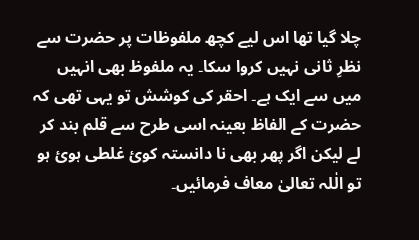چلا گیا تھا اس لیے کچھ ملفوظات پر حضرت سے نظرِ ثانی نہیں کروا سکا۔ یہ ملفوظ بھی انہیں میں سے ایک ہے۔ احقر کی کوشش تو یہی تھی کہ حضرت کے الفاظ بعینہ اسی طرح سے قلم بند کر لے لیکن اگر پھر بھی نا دانستہ کوئ غلطی ہوئ ہو تو الٰلہ تعالیٰ معاف فرمائیں۔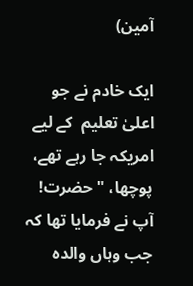آمین)

ایک خادم نے جو اعلیٰ تعلیم  کے لیے امریکہ جا رہے تھے، پوچھا، "حضرت! آپ نے فرمایا تھا کہ جب وہاں والدہ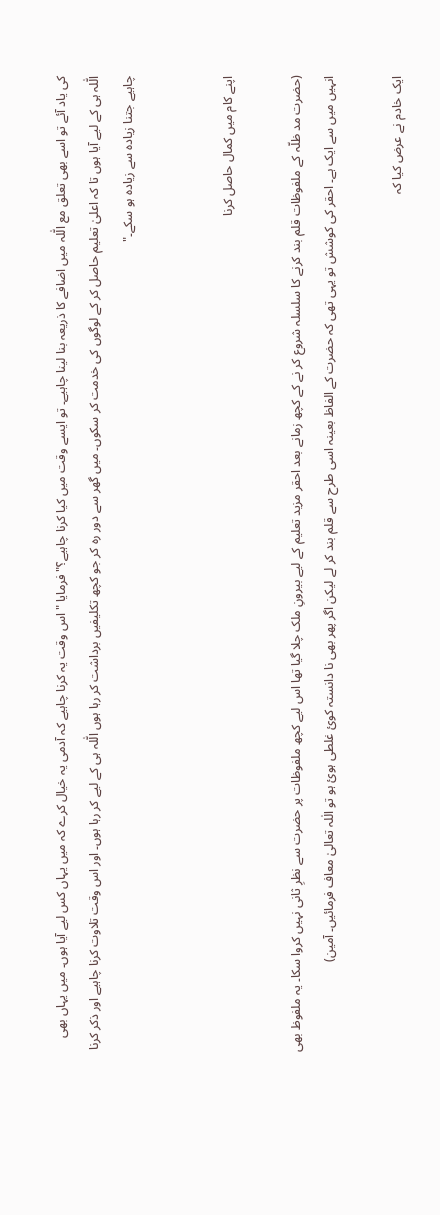کی یاد آئے تو اسے بھی تعلق مع الّٰلہ میں اضافے کا ذریعہ بنا لینا چاہیے۔ تو ایسے وقت میں کیا کرنا چاہیے؟" فرمایا "اس وقت یہ کرنا چاہیے کہ آدمی یہ خیال کرے کہ میں یہاں کس لیے آیا ہوں۔ میں یہاں بھی الّٰلہ ہی کے لیے آیا ہوں تا کہ اعلیٰ تعلیم حاصل کر کے لوگوں کی خدمت کر سکوں۔ میں گھر سے دور رہ کر جو کچھ تکلیفیں برداشت کر رہا ہوں الّٰلہ ہی کے لیے کر رہا ہوں۔ اور اس وقت تلاوت کرنا چاہیے اور ذکر کرنا چاہیے جتنا زیادہ سے زیادہ ہو سکے۔"


اپنے کام میں کمال حاصل کرنا

(حضرت مد ظلّہ کے ملفوظات قلم بند کرنے کا سلسلہ شروع کر نے کے کچھ زمانے بعد احقر مزید تعلیم کے لیے بیرونِ ملک چلا گیا تھا اس لیے کچھ ملفوظات پر حضرت سے نظرِ ثانی نہیں کروا سکا۔ یہ ملفوظ بھی انہیں میں سے ایک ہے۔ احقر کی کوشش تو یہی تھی کہ حضرت کے الفاظ بعینہ اسی طرح سے قلم بند کر لے لیکن اگر پھر بھی نا دانستہ کوئ غلطی ہوئ ہو تو الٰلہ تعالیٰ معاف فرمائیں۔ آمین)

ایک خادم نے عرض کیا کہ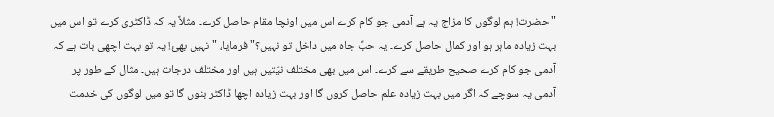"حضرت! ہم لوگوں کا مزاج یہ ہے آدمی جو کام کرے اس میں اونچا مقام حاصل کرے۔ مثلاً یہ کہ ڈاکٹری کرے تو اس میں بہت زیادہ ماہر ہو اور کمال حاصل کرے۔ یہ حبِّ جاہ میں داخل تو نہیں؟" فرمایا، "نہیں بھئ! یہ تو بہت اچھی بات ہے کہ آدمی جو کام کرے صحیح طریقے سے کرے۔ اس میں بھی مختلف نیّتیں ہیں اور مختلف درجات ہیں۔ مثال کے طور پر آدمی یہ سوچے کہ اگر میں بہت زیادہ علم حاصل کروں گا اور بہت زیادہ اچھا ڈاکٹر بنوں گا تو میں لوگوں کی خدمت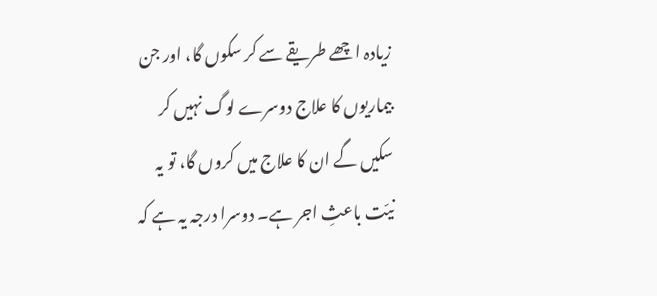زیادہ اچھے طریقے سے کر سکوں گا، اور جن بیماریوں کا علاج دوسرے لوگ نہیں کر سکیں گے ان کا علاج میں کروں گا، تو یہ نیّت باعثِ اجر ہے۔ دوسرا درجہ یہ ہے کہ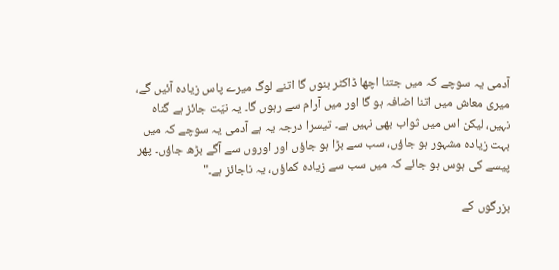آدمی یہ سوچے کہ میں جتنا اچھا ڈاکٹر بنوں گا اتنے لوگ میرے پاس زیادہ آئیں گے، میری معاش میں اتنا اضافہ ہو گا اور میں آرام سے رہوں گا۔ یہ نیّت جائز ہے گناہ نہیں، لیکن اس میں ثواب بھی نہیں ہے۔ تیسرا درجہ یہ ہے آدمی یہ سوچے کہ میں بہت زیادہ مشہور ہو جاؤں، سب سے بڑا ہو جاؤں اور اوروں سے آگے بڑھ جاؤں۔ پھر پیسے کی ہوس ہو جائے کہ میں سب سے زیادہ کماؤں، یہ ناجائز ہے۔"

بزرگوں کے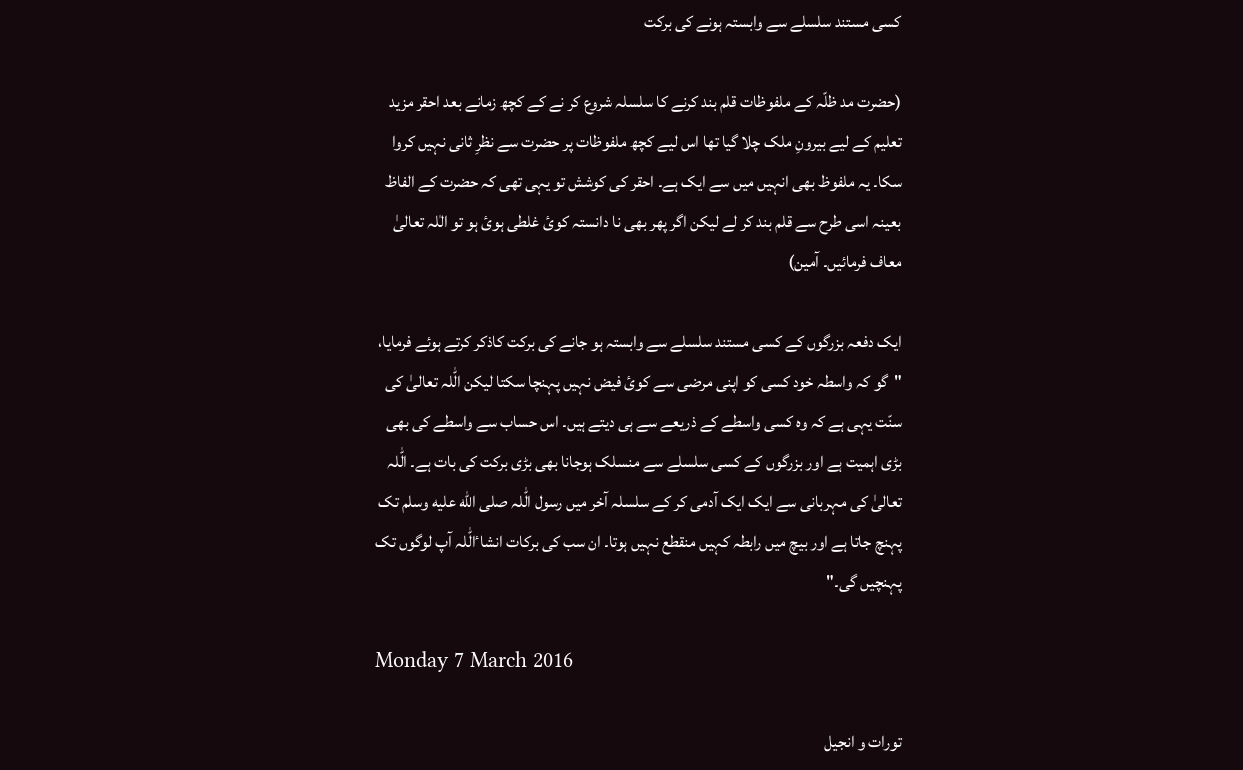کسی مستند سلسلے سے وابستہ ہونے کی برکت

(حضرت مد ظلّہ کے ملفوظات قلم بند کرنے کا سلسلہ شروع کر نے کے کچھ زمانے بعد احقر مزید تعلیم کے لیے بیرونِ ملک چلا گیا تھا اس لیے کچھ ملفوظات پر حضرت سے نظرِ ثانی نہیں کروا سکا۔ یہ ملفوظ بھی انہیں میں سے ایک ہے۔ احقر کی کوشش تو یہی تھی کہ حضرت کے الفاظ بعینہ اسی طرح سے قلم بند کر لے لیکن اگر پھر بھی نا دانستہ کوئ غلطی ہوئ ہو تو الٰلہ تعالیٰ معاف فرمائیں۔ آمین)

ایک دفعہ بزرگوں کے کسی مستند سلسلے سے وابستہ ہو جانے کی برکت کاذکر کرتے ہوئے فرمایا، "گو کہ واسطہ خود کسی کو اپنی مرضی سے کوئ فیض نہیں پہنچا سکتا لیکن الّٰلہ تعالیٰ کی سنّت یہی ہے کہ وہ کسی واسطے کے ذریعے سے ہی دیتے ہیں۔ اس حساب سے واسطے کی بھی بڑی اہمیت ہے اور بزرگوں کے کسی سلسلے سے منسلک ہوجانا بھی بڑی برکت کی بات ہے۔ الّٰلہ تعالیٰ کی مہربانی سے ایک ایک آدمی کر کے سلسلہ آخر میں رسول الّٰلہ صلى الله عليه وسلم تک پہنچ جاتا ہے اور بیچ میں رابطہ کہیں منقطع نہیں ہوتا۔ ان سب کی برکات انشاٴالّٰلہ آپ لوگوں تک پہنچیں گی۔"

Monday 7 March 2016

تورات و انجیل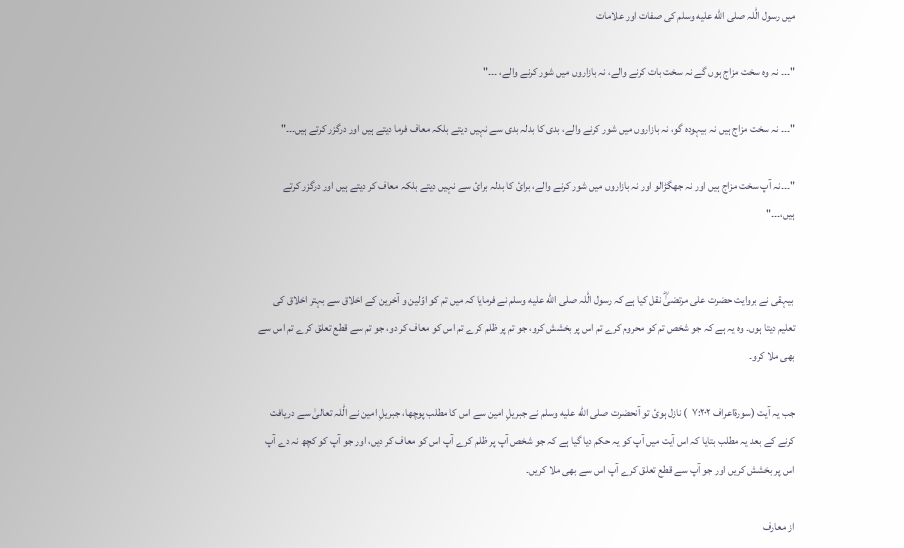میں رسول الّٰلہ صلى الله عليه وسلم کی صفات اور علامات

"۔۔۔ نہ وہ سخت مزاج ہوں گے نہ سخت بات کرنے والے، نہ بازاروں میں شور کرنے والے، ۔۔۔"

"۔۔۔ نہ سخت مزاج ہیں نہ بیہودہ گو، نہ بازاروں میں شور کرنے والے، بدی کا بدلہ بدی سے نہیں دیتے بلکہ معاف فرما دیتے ہیں اور درگزر کرتے ہیں۔۔۔"

"۔۔۔نہ آپ سخت مزاج ہیں اور نہ جھگڑالو اور نہ بازاروں میں شور کرنے والے، برائ کا بدلہ برائ سے نہیں دیتے بلکہ معاف کر دیتے ہیں اور درگزر کرتے ہیں،۔۔۔"


 بیہقی نے بروایت حضرت علی مرتضیٰؓ نقل کیا ہے کہ رسول الّٰلہ صلى الله عليه وسلم نے فرمایا کہ میں تم کو اوّلین و آخرین کے اخلاق سے بہتر اخلاق کی تعلیم دیتا ہوں۔ وہ یہ ہے کہ جو شخص تم کو محروم کرے تم اس پر بخشش کرو، جو تم پر ظلم کرے تم اس کو معاف کر دو، جو تم سے قطع تعلق کرے تم اس سے بھی ملا کرو۔

جب یہ آیت (سورةاعراف ۷:۲۰۲  ) نازل ہوئ تو آنحضرت صلى الله عليه وسلم نے جبریلِ امین سے اس کا مطلب پوچھا، جبریلِ امین نے الّٰلہ تعالیٰ سے دریافت کرنے کے بعد یہ مطلب بتایا کہ اس آیت میں آپ کو یہ حکم دیا گیا ہے کہ جو شخص آپ پر ظلم کرے آپ اس کو معاف کر دیں، اور جو آپ کو کچھ نہ دے آپ اس پر بخشش کریں اور جو آپ سے قطع تعلق کرے آپ اس سے بھی ملا کریں۔

از معارف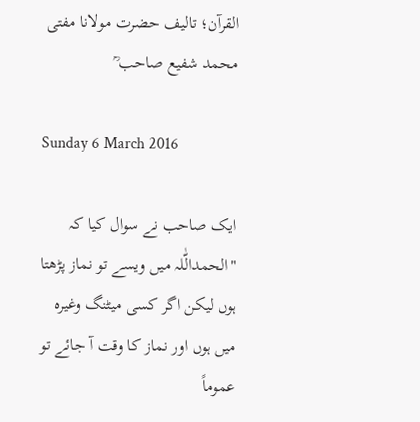القرآن؛ تالیف حضرت مولانا مفتی محمد شفیع صاحب ؒ

Sunday 6 March 2016

ایک صاحب نے سوال کیا کہ "الحمدالّٰلہ میں ویسے تو نماز پڑھتا ہوں لیکن اگر کسی میٹنگ وغیرہ میں ہوں اور نماز کا وقت آ جائے تو عموماً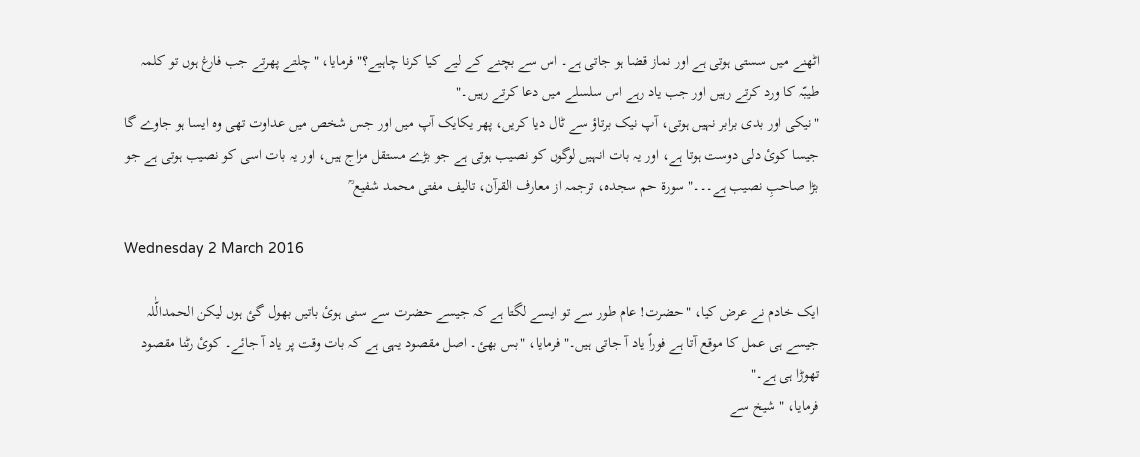اٹھنے میں سستی ہوتی ہے اور نماز قضا ہو جاتی ہے۔ اس سے بچنے کے لیے کیا کرنا چاہیے؟" فرمایا، "چلتے پھرتے جب فارغ ہوں تو کلمہ طیبّہ کا ورد کرتے رہیں اور جب یاد رہے اس سلسلے میں دعا کرتے رہیں۔"
"نیکی اور بدی برابر نہیں ہوتی، آپ نیک برتاؤ سے ٹال دیا کریں، پھر یکایک آپ میں اور جس شخص میں عداوت تھی وہ ایسا ہو جاوے گا جیسا کوئ دلی دوست ہوتا ہے، اور یہ بات انہیں لوگوں کو نصیب ہوتی ہے جو بڑے مستقل مزاج ہیں، اور یہ بات اسی کو نصیب ہوتی ہے جو بڑا صاحبِ نصیب ہے۔۔۔" سورة حم سجدہ، ترجمہ از معارف القرآن، تالیف مفتی محمد شفیع ؒ

Wednesday 2 March 2016

ایک خادم نے عرض کیا، "حضرت! عام طور سے تو ایسے لگتا ہے کہ جیسے حضرت سے سنی ہوئ باتیں بھول گئ ہوں لیکن الحمدالّٰلہ جیسے ہی عمل کا موقع آتا ہے فوراً یاد آ جاتی ہیں۔" فرمایا، "بس بھئ۔ اصل مقصود یہی ہے کہ بات وقت پر یاد آ جائے۔ کوئ رٹنا مقصود تھوڑا ہی ہے۔"
فرمایا، " شیخ سے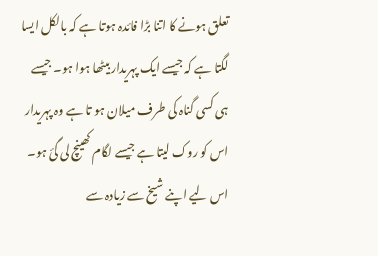تعلق ہونے کا اتنا بڑا فائدہ ہوتا ہے کہ بالکل ایسا لگتا ہے کہ جیسے ایک پہریدار بیٹھا ہوا ہو۔ جیسے ہی کسی گناہ کی طرف میلان ہو تا ہے وہ پہریدار اس کو روک لیتا ہے جیسے لگام کھینچ لی گئ ہو۔ اس لیے اپنے شیخ سے زیادہ سے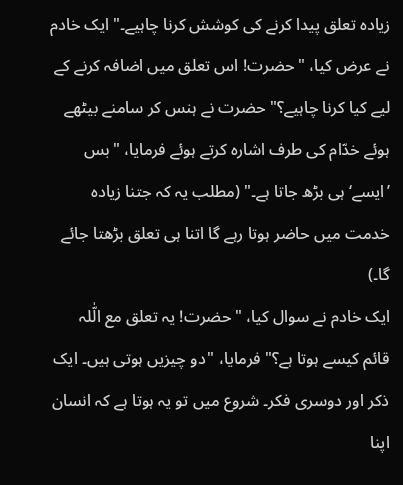زیادہ تعلق پیدا کرنے کی کوشش کرنا چاہیے۔" ایک خادم نے عرض کیا، "حضرت! اس تعلق میں اضافہ کرنے کے لیے کیا کرنا چاہیے؟" حضرت نے ہنس کر سامنے بیٹھے ہوئے خدّام کی طرف اشارہ کرتے ہوئے فرمایا، "بس ’ایسے‘ ہی بڑھ جاتا ہے۔" (مطلب یہ کہ جتنا زیادہ خدمت میں حاضر ہوتا رہے گا اتنا ہی تعلق بڑھتا جائے گا۔)
ایک خادم نے سوال کیا، "حضرت! یہ تعلق مع الّٰلہ قائم کیسے ہوتا ہے؟" فرمایا، "دو چیزیں ہوتی ہیں۔ ایک ذکر اور دوسری فکر۔ شروع میں تو یہ ہوتا ہے کہ انسان اپنا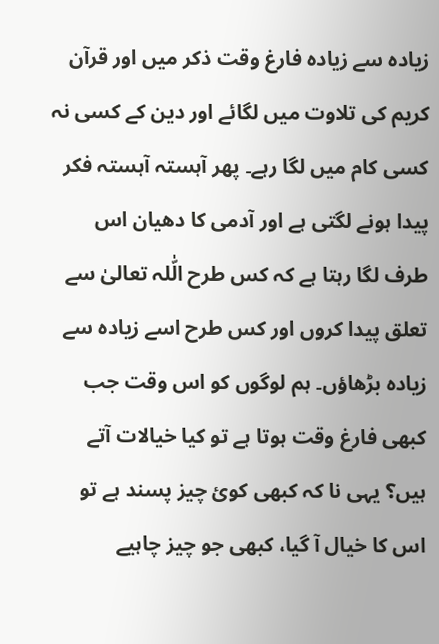زیادہ سے زیادہ فارغ وقت ذکر میں اور قرآن کریم کی تلاوت میں لگائے اور دین کے کسی نہ کسی کام میں لگا رہے۔ پھر آہستہ آہستہ فکر پیدا ہونے لگتی ہے اور آدمی کا دھیان اس طرف لگا رہتا ہے کہ کس طرح الّٰلہ تعالیٰ سے تعلق پیدا کروں اور کس طرح اسے زیادہ سے زیادہ بڑھاؤں۔ ہم لوگوں کو اس وقت جب کبھی فارغ وقت ہوتا ہے تو کیا خیالات آتے ہیں؟ یہی نا کہ کبھی کوئ چیز پسند ہے تو اس کا خیال آ گیا، کبھی جو چیز چاہیے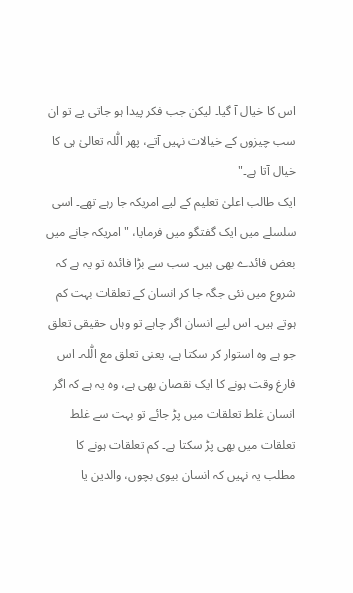اس کا خیال آ گیا۔ لیکن جب فکر پیدا ہو جاتی یے تو ان سب چیزوں کے خیالات نہیں آتے، پھر الّٰلہ تعالیٰ ہی کا خیال آتا ہے۔"
ایک طالب اعلیٰ تعلیم کے لیے امریکہ جا رہے تھے۔ اسی سلسلے میں ایک گفتگو میں فرمایا، "امریکہ جانے میں بعض فائدے بھی ہیں۔ سب سے بڑا فائدہ تو یہ ہے کہ شروع میں نئی جگہ جا کر انسان کے تعلقات بہت کم ہوتے ہیں۔ اس لیے انسان اگر چاہے تو وہاں حقیقی تعلق جو ہے وہ استوار کر سکتا ہے، یعنی تعلق مع الّٰلہ۔ اس فارغ وقت ہونے کا ایک نقصان بھی ہے، وہ یہ ہے کہ اگر انسان غلط تعلقات میں پڑ جائے تو بہت سے غلط تعلقات میں بھی پڑ سکتا ہے۔ کم تعلقات ہونے کا مطلب یہ نہیں کہ انسان بیوی بچوں، والدین یا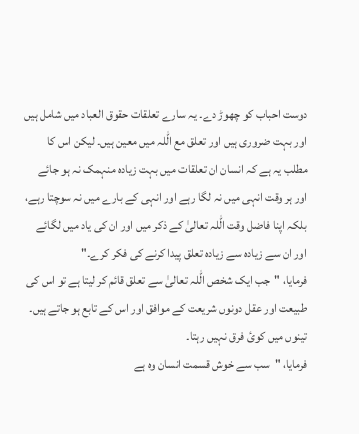دوست احباب کو چھوڑ دے۔ یہ سارے تعلقات حقوق العباد میں شامل ہیں اور بہت ضروری ہیں اور تعلق مع الّٰلہ میں معین ہیں۔ لیکن اس کا مطلب یہ ہے کہ انسان ان تعلقات میں بہت زیادہ منہمک نہ ہو جائے اور ہر وقت انہی میں نہ لگا رہے اور انہی کے بارے میں نہ سوچتا رہے، بلکہ اپنا فاضل وقت الّٰلہ تعالیٰ کے ذکر میں اور ان کی یاد میں لگائے اور ان سے زیادہ سے زیادہ تعلق پیدا کرنے کی فکر کرے۔"
فرمایا، "جب ایک شخص الّٰلہ تعالیٰ سے تعلق قائم کر لیتا ہے تو اس کی طبیعت اور عقل دونوں شریعت کے موافق اور اس کے تابع ہو جاتے ہیں۔ تینوں میں کوئ فرق نہیں رہتا۔
فرمایا، "سب سے خوش قسمت انسان وہ ہے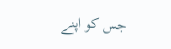جس کو اپنے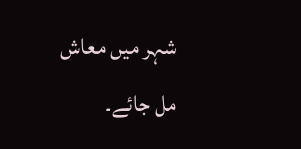شہر میں معاش مل جائے۔